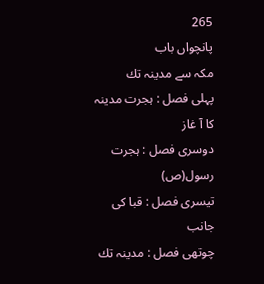265
پانچواں باب
مكہ سے مدينہ تك
پہلى فصل : ہجرت مدينہ كا آ غاز
دوسرى فصل : ہجرت رسول(ص)
تيسرى فصل : قبا كى جانب
چوتھى فصل : مدينہ تك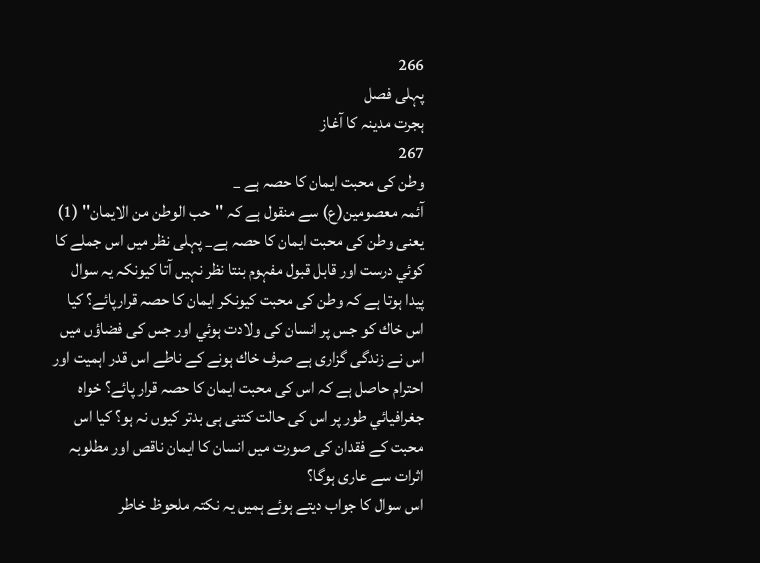266
پہلى فصل
ہجرت مدينہ كا آغاز
267
وطن كى محبت ايمان كا حصہ ہے _
آئمہ معصومين(ع) سے منقول ہے كہ ''حب الوطن من الايمان'' (1) يعنى وطن كى محبت ايمان كا حصہ ہے_ پہلى نظر ميں اس جملے كا كوئي درست اور قابل قبول مفہوم بنتا نظر نہيں آتا كيونكہ يہ سوال پيدا ہوتا ہے كہ وطن كى محبت كيونكر ايمان كا حصہ قرارپائے؟ كيا اس خاك كو جس پر انسان كى ولادت ہوئي اور جس كى فضاؤں ميں اس نے زندگى گزارى ہے صرف خاك ہونے كے ناطے اس قدر اہميت اور احترام حاصل ہے كہ اس كى محبت ايمان كا حصہ قرار پائے؟ خواہ جغرافيائي طور پر اس كى حالت كتنى ہى بدتر كيوں نہ ہو؟ كيا اس محبت كے فقدان كى صورت ميں انسان كا ايمان ناقص اور مطلوبہ اثرات سے عارى ہوگا؟
اس سوال كا جواب ديتے ہوئے ہميں يہ نكتہ ملحوظ خاطر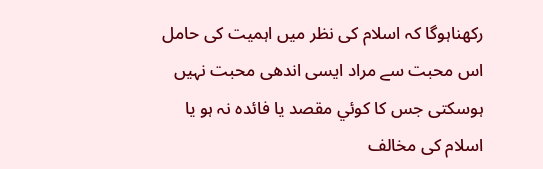ركھناہوگا كہ اسلام كى نظر ميں اہميت كى حامل اس محبت سے مراد ايسى اندھى محبت نہيں ہوسكتى جس كا كوئي مقصد يا فائدہ نہ ہو يا اسلام كى مخالف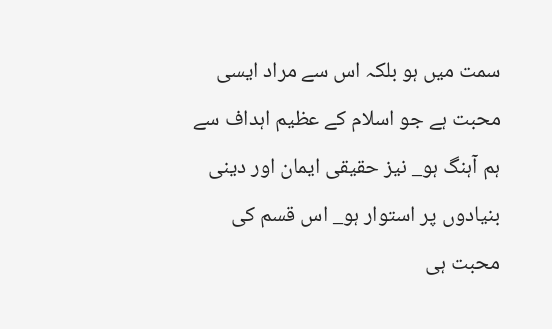سمت ميں ہو بلكہ اس سے مراد ايسى محبت ہے جو اسلام كے عظيم اہداف سے ہم آہنگ ہو_ نيز حقيقى ايمان اور دينى بنيادوں پر استوار ہو_ اس قسم كى محبت ہى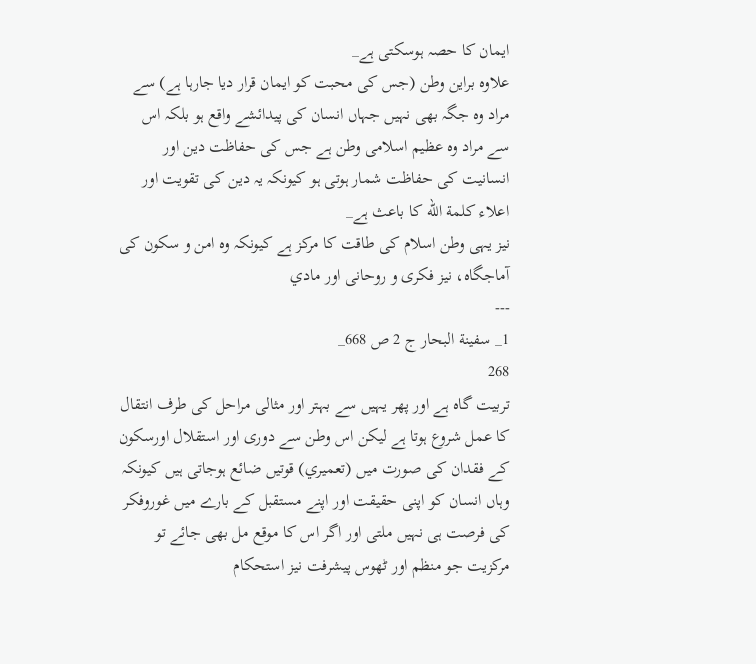ايمان كا حصہ ہوسكتى ہے_
علاوہ براين وطن (جس كى محبت كو ايمان قرار ديا جارہا ہے) سے مراد وہ جگہ بھى نہيں جہاں انسان كى پيدائشے واقع ہو بلكہ اس سے مراد وہ عظيم اسلامى وطن ہے جس كى حفاظت دين اور انسانيت كى حفاظت شمار ہوتى ہو كيونكہ يہ دين كى تقويت اور اعلاء كلمة الله كا باعث ہے_
نيز يہى وطن اسلام كى طاقت كا مركز ہے كيونكہ وہ امن و سكون كى آماجگاہ، نيز فكرى و روحانى اور مادي
---
1_ سفينة البحار ج 2 ص 668_
268
تربيت گاہ ہے اور پھر يہيں سے بہتر اور مثالى مراحل كى طرف انتقال كا عمل شروع ہوتا ہے ليكن اس وطن سے دورى اور استقلال اورسكون كے فقدان كى صورت ميں (تعميري) قوتيں ضائع ہوجاتى ہيں كيونكہ وہاں انسان كو اپنى حقيقت اور اپنے مستقبل كے بارے ميں غوروفكر كى فرصت ہى نہيں ملتى اور اگر اس كا موقع مل بھى جائے تو مركزيت جو منظم اور ٹھوس پيشرفت نيز استحكام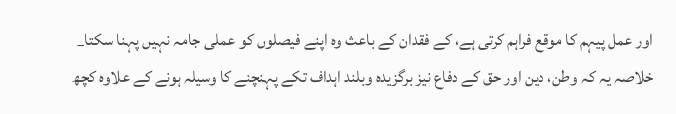اور عمل پيہم كا موقع فراہم كرتى ہے، كے فقدان كے باعث وہ اپنے فيصلوں كو عملى جامہ نہيں پہنا سكتا_
خلاصہ يہ كہ وطن، دين اور حق كے دفاع نيز برگزيدہ وبلند اہداف تكے پہنچنے كا وسيلہ ہونے كے علاوہ كچھ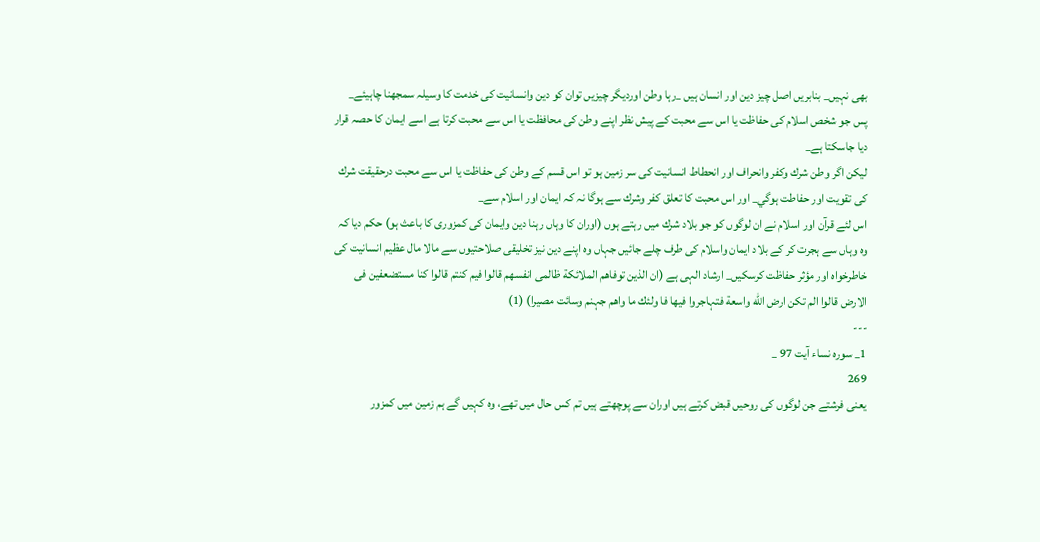بھى نہيں_ بنابريں اصل چيز دين اور انسان ہيں _رہا وطن اورديگر چيزيں توان كو دين وانسانيت كى خدمت كا وسيلہ سمجھنا چاہيئے_
پس جو شخص اسلام كى حفاظت يا اس سے محبت كے پيش نظر اپنے وطن كى محافظت يا اس سے محبت كرتا ہے اسے ايمان كا حصہ قرار ديا جاسكتا ہے_
ليكن اگر وطن شرك وكفر وانحراف اور انحطاط انسانيت كى سر زمين ہو تو اس قسم كے وطن كى حفاظت يا اس سے محبت درحقيقت شرك كى تقويت اور حفاطت ہوگي_ اور اس محبت كا تعلق كفر وشرك سے ہوگا نہ كہ ايمان اور اسلام سے_
اس لئے قرآن اور اسلام نے ان لوگوں كو جو بلاد شرك ميں رہتے ہوں (اوران كا وہاں رہنا دين وايمان كى كمزورى كا باعث ہو) حكم ديا كہ وہ وہاں سے ہجرت كر كے بلاد ايمان واسلام كى طرف چلے جائيں جہاں وہ اپنے دين نيز تخليقى صلاحتيوں سے مالا مال عظيم انسانيت كى خاطرخواہ اور مؤثر حفاظت كرسكيں_ ارشاد الہى ہے (ان الذين توفاھم الملائكة ظالمى انفسھم قالوا فيم كنتم قالوا كنا مستضعفين فى الارض قالوا الم تكن ارض الله واسعة فتہاجروا فيھا فا ولئك ما واھم جہنم وسائت مصيرا) (1)
---
1_ سورہ نساء آيت 97 _
269
يعنى فرشتے جن لوگوں كى روحيں قبض كرتے ہيں اوران سے پوچھتے ہيں تم كس حال ميں تھے، وہ كہيں گے ہم زمين ميں كمزور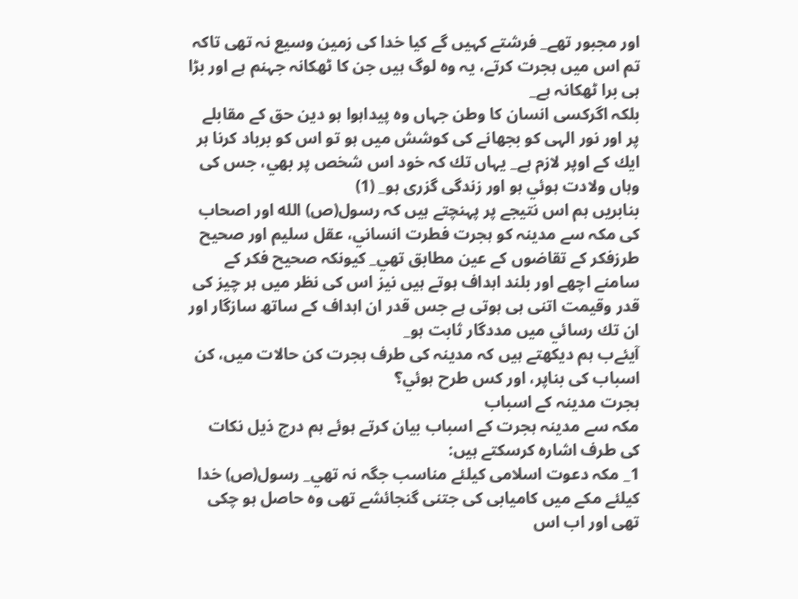اور مجبور تھے_ فرشتے كہيں گے كيا خدا كى زمين وسيع نہ تھى تاكہ تم اس ميں ہجرت كرتے، يہ وہ لوگ ہيں جن كا ٹھكانہ جہنم ہے اور بڑا ہى برا ٹھكانہ ہے_
بلكہ اگركسى انسان كا وطن جہاں وہ پيداہوا ہو دين حق كے مقابلے پر اور نور الہى كو بجھانے كى كوشش ميں ہو تو اس كو برباد كرنا ہر ايك كے اوپر لازم ہے_ يہاں تك كہ خود اس شخص پر بھي، جس كى وہاں ولادت ہوئي ہو اور زندگى گزرى ہو_ (1)
بنابريں ہم اس نتيجے پر پہنچتے ہيں كہ رسول(ص) الله اور اصحاب كى مكہ سے مدينہ كو ہجرت فطرت انساني، عقل سليم اور صحيح طرزفكر كے تقاضوں كے عين مطابق تھي_ كيونكہ صحيح فكر كے سامنے اچھے اور بلند اہداف ہوتے ہيں نيز اس كى نظر ميں ہر چيز كى قدر وقيمت اتنى ہى ہوتى ہے جس قدر ان اہداف كے ساتھ سازگار اور ان تك رسائي ميں مددگار ثابت ہو_
آيئےب ہم ديكھتے ہيں كہ مدينہ كى طرف ہجرت كن حالات ميں، كن اسباب كى بناپر، اور كس طرح ہوئي؟
ہجرت مدينہ كے اسباب
مكہ سے مدينہ ہجرت كے اسباب بيان كرتے ہوئے ہم درج ذيل نكات كى طرف اشارہ كرسكتے ہيں:
1_ مكہ دعوت اسلامى كيلئے مناسب جگہ نہ تھي_ رسول(ص) خدا كيلئے مكے ميں كاميابى كى جتنى گنجائشے تھى وہ حاصل ہو چكى تھى اور اب اس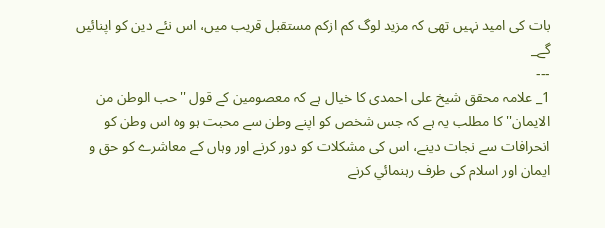بات كى اميد نہيں تھى كہ مزيد لوگ كم ازكم مستقبل قريب ميں، اس نئے دين كو اپنائيں گے_
---
1_ علامہ محقق شيخ على احمدى كا خيال ہے كہ معصومين كے قول ''حب الوطن من الايمان'' كا مطلب يہ ہے كہ جس شخص كو اپنے وطن سے محبت ہو وہ اس وطن كو انحرافات سے نجات دينے، اس كى مشكلات كو دور كرنے اور وہاں كے معاشرے كو حق و ايمان اور اسلام كى طرف رہنمائي كرنے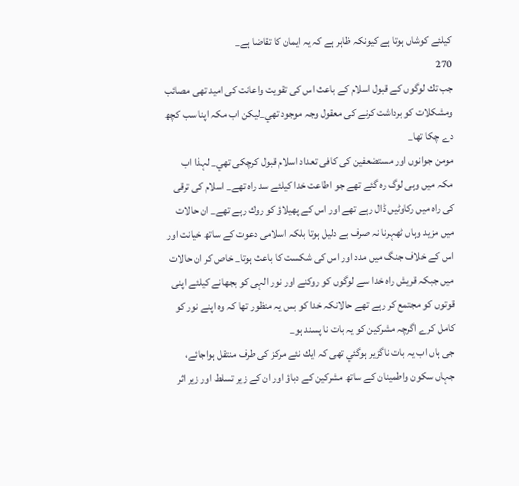كيلئے كوشاں ہوتا ہے كيونكہ ظاہر ہے كہ يہ ايمان كا تقاضا ہے_
270
جب تك لوگوں كے قبول اسلام كے باعث اس كى تقويت واعانت كى اميد تھى مصائب ومشكلات كو برداشت كرنے كى معقول وجہ موجود تھي_ليكن اب مكہ اپنا سب كچھ دے چكا تھا_
مومن جوانوں اور مستضعفين كى كافى تعداد اسلام قبول كرچكى تھي_ لہذا اب مكہ ميں وہى لوگ رہ گئے تھے جو اطاعت خدا كيلئے سد راہ تھے_ اسلام كى ترقى كى راہ ميں ركاوٹيں ڈال رہے تھے اور اس كے پھيلاؤ كو روك رہے تھے_ ان حالات ميں مزيد وہاں ٹھہرنا نہ صرف بے دليل ہوتا بلكہ اسلامى دعوت كے ساتھ خيانت اور اس كے خلاف جنگ ميں مدد اور اس كى شكست كا باعث ہوتا_ خاص كر ان حالات ميں جبكہ قريش راہ خدا سے لوگوں كو روكنے اور نور الہى كو بجھانے كيلئے اپنى قوتوں كو مجتمع كر رہے تھے حالانكہ خدا كو بس يہ منظور تھا كہ وہ اپنے نور كو كامل كرے اگرچہ مشركين كو يہ بات نا پسند ہو_
جى ہاں اب يہ بات ناگزير ہوگئي تھى كہ ايك نئے مركز كى طرف منتقل ہواجائے، جہاں سكون واطمينان كے ساتھ مشركين كے دباؤ اور ان كے زير تسلط اور زير اثر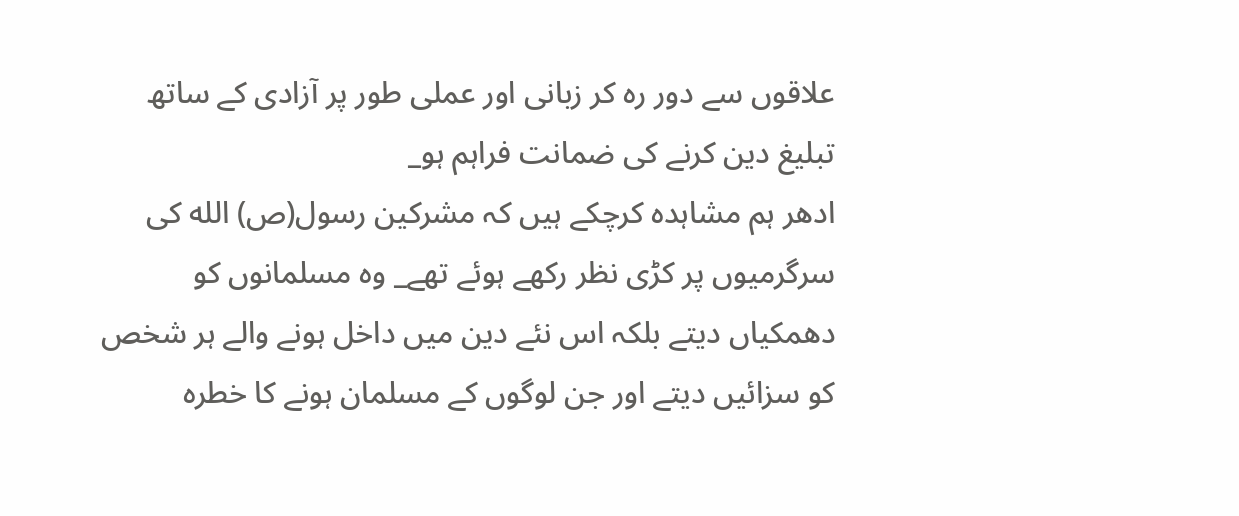علاقوں سے دور رہ كر زبانى اور عملى طور پر آزادى كے ساتھ تبليغ دين كرنے كى ضمانت فراہم ہو_
ادھر ہم مشاہدہ كرچكے ہيں كہ مشركين رسول(ص) الله كى سرگرميوں پر كڑى نظر ركھے ہوئے تھے_ وہ مسلمانوں كو دھمكياں ديتے بلكہ اس نئے دين ميں داخل ہونے والے ہر شخص كو سزائيں ديتے اور جن لوگوں كے مسلمان ہونے كا خطرہ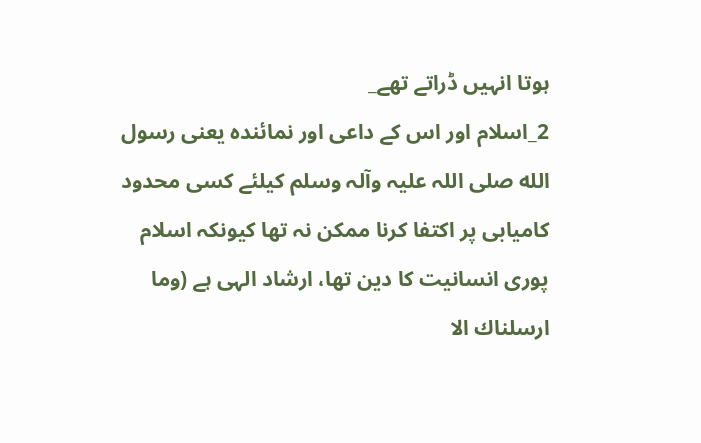ہوتا انہيں ڈراتے تھے_
2_اسلام اور اس كے داعى اور نمائندہ يعنى رسول الله صلى اللہ عليہ وآلہ وسلم كيلئے كسى محدود كاميابى پر اكتفا كرنا ممكن نہ تھا كيونكہ اسلام پورى انسانيت كا دين تھا، ارشاد الہى ہے (وما ارسلناك الا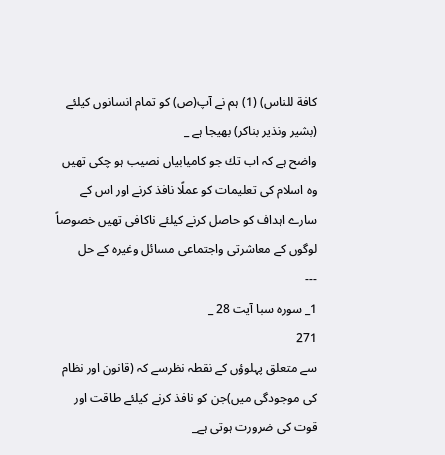كافة للناس) (1) ہم نے آپ(ص) كو تمام انسانوں كيلئے (بشير ونذير بناكر) بھيجا ہے _
واضح ہے كہ اب تك جو كاميابياں نصيب ہو چكى تھيں وہ اسلام كى تعليمات كو عملًا نافذ كرنے اور اس كے سارے اہداف كو حاصل كرنے كيلئے ناكافى تھيں خصوصاً لوگوں كے معاشرتى واجتماعى مسائل وغيرہ كے حل
---
1_ سورہ سبا آيت 28 _
271
سے متعلق پہلوؤں كے نقطہ نظرسے كہ (قانون اور نظام كى موجودگى ميں)جن كو نافذ كرنے كيلئے طاقت اور قوت كى ضرورت ہوتى ہے_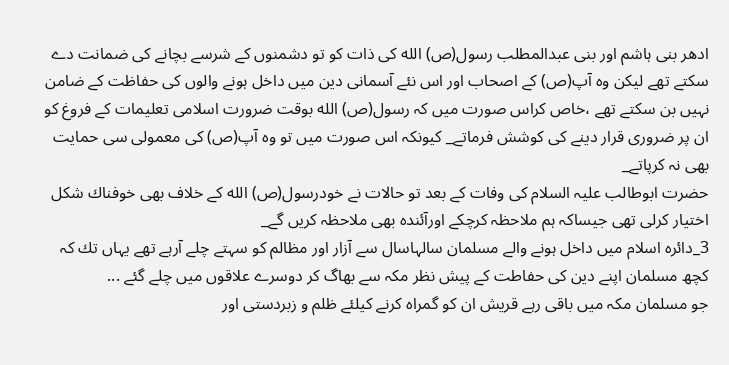ادھر بنى ہاشم اور بنى عبدالمطلب رسول(ص) الله كى ذات كو تو دشمنوں كے شرسے بچانے كى ضمانت دے سكتے تھے ليكن وہ آپ(ص) كے اصحاب اور اس نئے آسمانى دين ميں داخل ہونے والوں كى حفاظت كے ضامن نہيں بن سكتے تھے ،خاص كراس صورت ميں كہ رسول(ص) الله بوقت ضرورت اسلامى تعليمات كے فروغ كو ان پر ضرورى قرار دينے كى كوشش فرماتے_ كيونكہ اس صورت ميں تو وہ آپ(ص) كى معمولى سى حمايت بھى نہ كرپاتے_
حضرت ابوطالب عليہ السلام كى وفات كے بعد تو حالات نے خودرسول(ص) الله كے خلاف بھى خوفناك شكل اختيار كرلى تھى جيساكہ ہم ملاحظہ كرچكے اورآئندہ بھى ملاحظہ كريں گے_
3_دائرہ اسلام ميں داخل ہونے والے مسلمان سالہاسال سے آزار اور مظالم كو سہتے چلے آرہے تھے يہاں تك كہ كچھ مسلمان اپنے دين كى حفاطت كے پيش نظر مكہ سے بھاگ كر دوسرے علاقوں ميں چلے گئے ...
جو مسلمان مكہ ميں باقى رہے قريش ان كو گمراہ كرنے كيلئے ظلم و زبردستى اور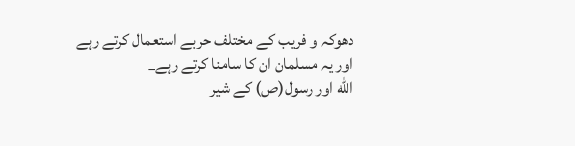دھوكہ و فريب كے مختلف حربے استعمال كرتے رہے اور يہ مسلمان ان كا سامنا كرتے رہے_
الله اور رسول(ص) كے شير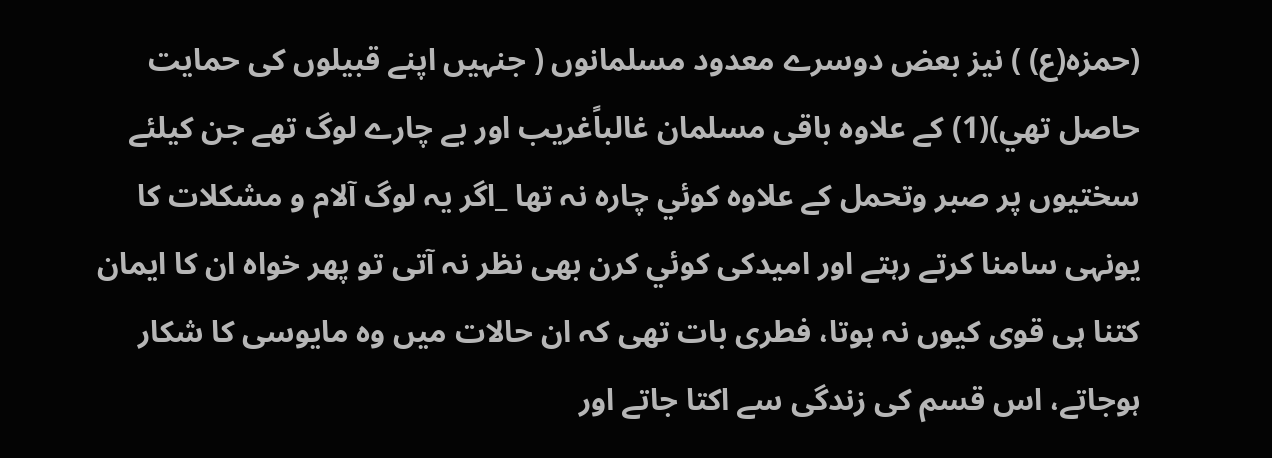(حمزہ(ع) ) نيز بعض دوسرے معدود مسلمانوں ( جنہيں اپنے قبيلوں كى حمايت حاصل تھي)(1) كے علاوہ باقى مسلمان غالباًغريب اور بے چارے لوگ تھے جن كيلئے سختيوں پر صبر وتحمل كے علاوہ كوئي چارہ نہ تھا _اگر يہ لوگ آلام و مشكلات كا يونہى سامنا كرتے رہتے اور اميدكى كوئي كرن بھى نظر نہ آتى تو پھر خواہ ان كا ايمان كتنا ہى قوى كيوں نہ ہوتا، فطرى بات تھى كہ ان حالات ميں وہ مايوسى كا شكار ہوجاتے، اس قسم كى زندگى سے اكتا جاتے اور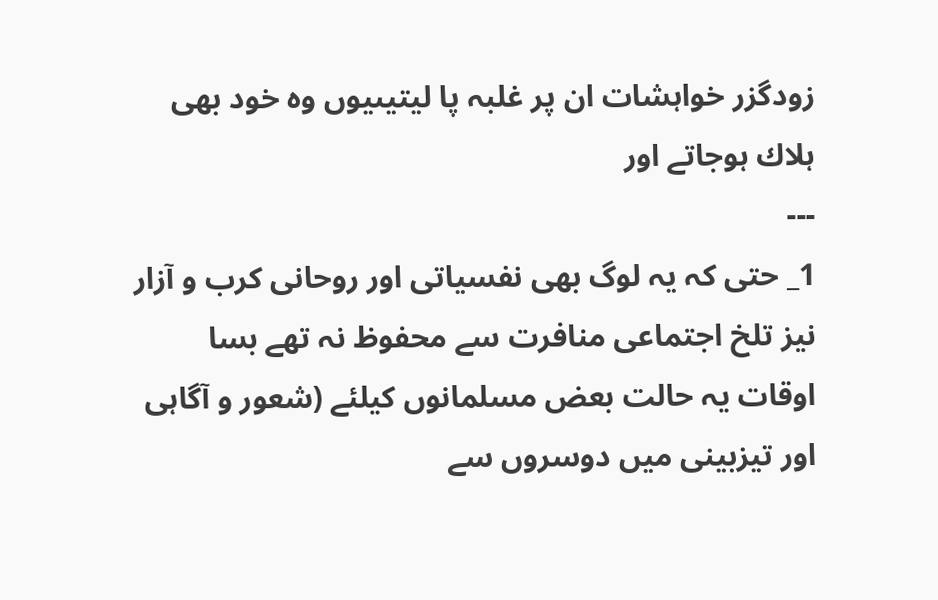زودگزر خواہشات ان پر غلبہ پا ليتيںيوں وہ خود بھى ہلاك ہوجاتے اور
---
1_ حتى كہ يہ لوگ بھى نفسياتى اور روحانى كرب و آزار نيز تلخ اجتماعى منافرت سے محفوظ نہ تھے بسا اوقات يہ حالت بعض مسلمانوں كيلئے (شعور و آگاہى اور تيزبينى ميں دوسروں سے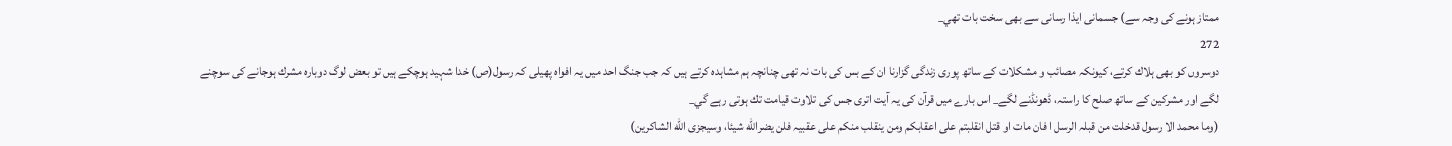ممتاز ہونے كى وجہ سے) جسمانى ايذا رسانى سے بھى سخت بات تھي_
272
دوسروں كو بھى ہلاك كرتے، كيونكہ مصائب و مشكلات كے ساتھ پورى زندگى گزارنا ان كے بس كى بات نہ تھى چنانچہ ہم مشاہدہ كرتے ہيں كہ جب جنگ احد ميں يہ افواہ پھيلى كہ رسول(ص) خدا شہيد ہوچكے ہيں تو بعض لوگ دوبارہ مشرك ہوجانے كى سوچنے لگے اور مشركين كے ساتھ صلح كا راستہ، ڈھونڈنے لگے_ اس بارے ميں قرآن كى يہ آيت اترى جس كى تلاوت قيامت تك ہوتى رہے گي_
(وما محمد الا رسول قدخلت من قبلہ الرسل ا فان مات او قتل انقلبتم على اعقابكم ومن ينقلب منكم على عقبيہ فلن يضرالله شيئا، وسيجزى الله الشاكرين)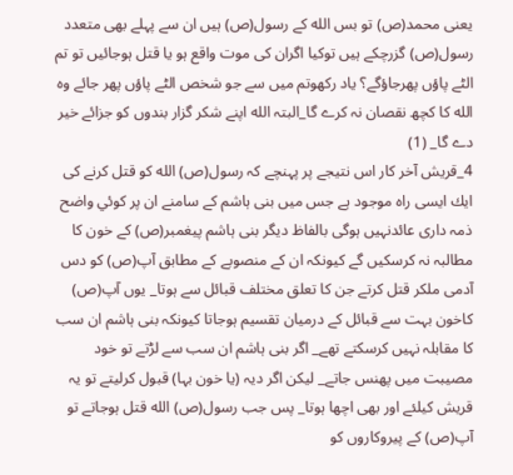يعنى محمد(ص) تو بس الله كے رسول(ص) ہيں ان سے پہلے بھى متعدد رسول(ص) گزرچكے ہيں توكيا اگران كى موت واقع ہو يا قتل ہوجائيں تو تم الٹے پاؤں پھرجاؤگے؟ ياد ركھوتم ميں سے جو شخص الٹے پاؤں پھر جائے وہ الله كا كچھ نقصان نہ كرے گا_البتہ الله اپنے شكر گزار بندوں كو جزائے خير دے گا_ (1)
4_قريش آخر كار اس نتيجے پر پہنچے كہ رسول(ص) الله كو قتل كرنے كى ايك ايسى راہ موجود ہے جس ميں بنى ہاشم كے سامنے ان پر كوئي واضح ذمہ دارى عائدنہيں ہوگى بالفاظ ديگر بنى ہاشم پيغمبر(ص) كے خون كا مطالبہ نہ كرسكيں گے كيونكہ ان كے منصوبے كے مطابق آپ(ص) كو دس آدمى ملكر قتل كرتے جن كا تعلق مختلف قبائل سے ہوتا_ يوں آپ(ص) كاخون بہت سے قبائل كے درميان تقسيم ہوجاتا كيونكہ بنى ہاشم ان سب كا مقابلہ نہيں كرسكتے تھے_ اگر بنى ہاشم ان سب سے لڑتے تو خود مصيبت ميں پھنس جاتے_ ليكن اگر ديہ (يا خون بہا) قبول كرليتے تو يہ قريش كيلئے اور بھى اچھا ہوتا_ پس جب رسول(ص) الله قتل ہوجاتے تو آپ(ص) كے پيروكاروں كو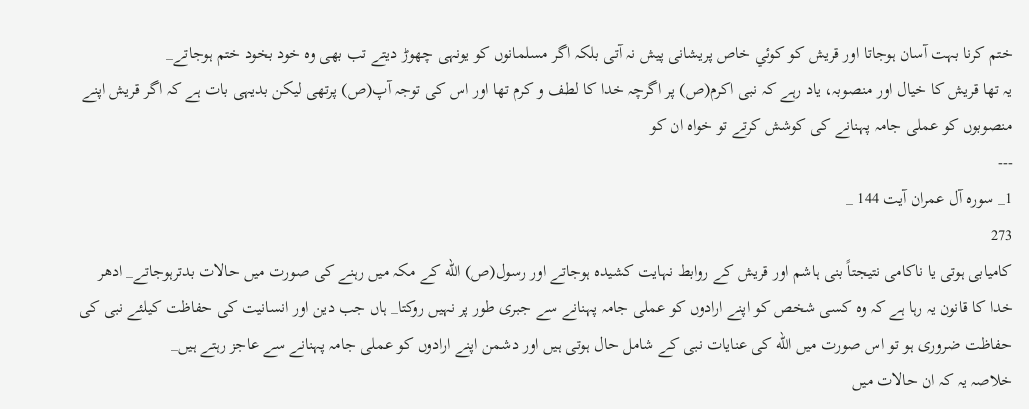ختم كرنا بہت آسان ہوجاتا اور قريش كو كوئي خاص پريشانى پيش نہ آتى بلكہ اگر مسلمانوں كو يونہى چھوڑ ديتے تب بھى وہ خود بخود ختم ہوجاتے_
يہ تھا قريش كا خيال اور منصوبہ، ياد رہے كہ نبى اكرم(ص) پر اگرچہ خدا كا لطف و كرم تھا اور اس كى توجہ آپ(ص) پرتھى ليكن بديہى بات ہے كہ اگر قريش اپنے منصوبوں كو عملى جامہ پہنانے كى كوشش كرتے تو خواہ ان كو
---
1_ سورہ آل عمران آيت 144 _
273
كاميابى ہوتى يا ناكامى نتيجتاً بنى ہاشم اور قريش كے روابط نہايت كشيدہ ہوجاتے اور رسول(ص) الله كے مكہ ميں رہنے كى صورت ميں حالات بدترہوجاتے_ ادھر خدا كا قانون يہ رہا ہے كہ وہ كسى شخص كو اپنے ارادوں كو عملى جامہ پہنانے سے جبرى طور پر نہيں روكتا_ ہاں جب دين اور انسانيت كى حفاظت كيلئے نبى كى حفاظت ضرورى ہو تو اس صورت ميں الله كى عنايات نبى كے شامل حال ہوتى ہيں اور دشمن اپنے ارادوں كو عملى جامہ پہنانے سے عاجز رہتے ہيں_
خلاصہ يہ كہ ان حالات ميں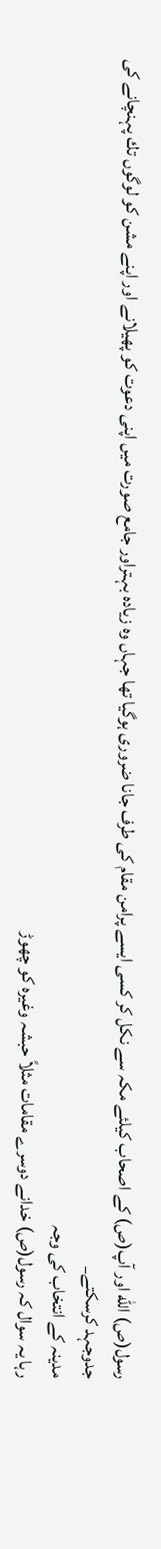رسول(ص) الله اور آپ(ص) كے اصحاب كيلئے مكہ سے نكل كر كسى ايسے پرامن مقام كى طرف جانا ضرورى ہوگيا تھا جہاں وہ زيادہ بہتراور جامع صورت ميں اپنى دعوت كو پھيلانے اور اپنے مشن كو لوگوں تك پہنچانے كى جدوجہد كرسكتے_
مدينہ كے انتخاب كى وجہ
رہا يہ سوال كہ رسول(ص) خدانے دوسرے مقامات مثلاً حبشہ وغيرہ كو چھوڑ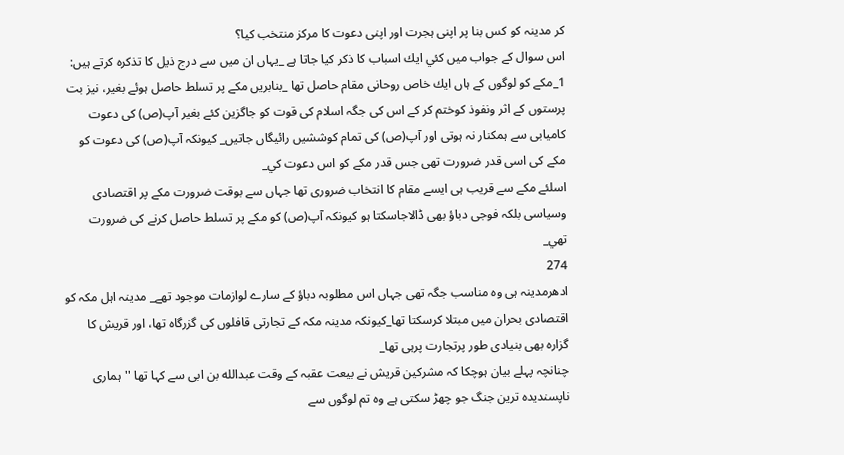كر مدينہ كو كس بنا پر اپنى ہجرت اور اپنى دعوت كا مركز منتخب كيا؟
اس سوال كے جواب ميں كئي ايك اسباب كا ذكر كيا جاتا ہے _يہاں ان ميں سے درج ذيل كا تذكرہ كرتے ہيں:
1_مكے كو لوگوں كے ہاں ايك خاص روحانى مقام حاصل تھا _بنابريں مكے پر تسلط حاصل ہوئے بغير، نيز بت پرستوں كے اثر ونفوذ كوختم كر كے اس كى جگہ اسلام كى قوت كو جاگزين كئے بغير آپ(ص) كى دعوت كاميابى سے ہمكنار نہ ہوتى اور آپ(ص) كى تمام كوششيں رائيگاں جاتيں_ كيونكہ آپ(ص) كى دعوت كو مكے كى اسى قدر ضرورت تھى جس قدر مكے كو اس دعوت كي_
اسلئے مكے سے قريب ہى ايسے مقام كا انتخاب ضرورى تھا جہاں سے بوقت ضرورت مكے پر اقتصادى وسياسى بلكہ فوجى دباؤ بھى ڈالاجاسكتا ہو كيونكہ آپ(ص) كو مكے پر تسلط حاصل كرنے كى ضرورت تھي_
274
ادھرمدينہ ہى وہ مناسب جگہ تھى جہاں اس مطلوبہ دباؤ كے سارے لوازمات موجود تھے_ مدينہ اہل مكہ كو اقتصادى بحران ميں مبتلا كرسكتا تھا_كيونكہ مدينہ مكہ كے تجارتى قافلوں كى گزرگاہ تھا، اور قريش كا گزارہ بھى بنيادى طور پرتجارت پرہى تھا_
چنانچہ پہلے بيان ہوچكا كہ مشركين قريش نے بيعت عقبہ كے وقت عبدالله بن ابى سے كہا تھا ''ہمارى ناپسنديدہ ترين جنگ جو چھڑ سكتى ہے وہ تم لوگوں سے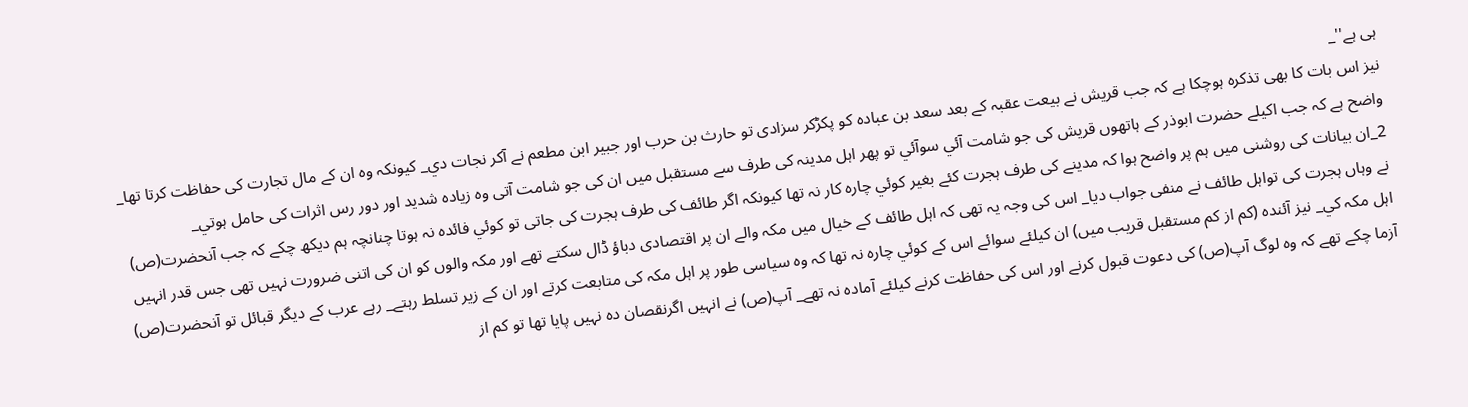ہى ہے''_
نيز اس بات كا بھى تذكرہ ہوچكا ہے كہ جب قريش نے بيعت عقبہ كے بعد سعد بن عبادہ كو پكڑكر سزادى تو حارث بن حرب اور جبير ابن مطعم نے آكر نجات دي_ كيونكہ وہ ان كے مال تجارت كى حفاظت كرتا تھا_
واضح ہے كہ جب اكيلے حضرت ابوذر كے ہاتھوں قريش كى جو شامت آئي سوآئي تو پھر اہل مدينہ كى طرف سے مستقبل ميں ان كى جو شامت آتى وہ زيادہ شديد اور دور رس اثرات كى حامل ہوتي_
2_ان بيانات كى روشنى ميں ہم پر واضح ہوا كہ مدينے كى طرف ہجرت كئے بغير كوئي چارہ كار نہ تھا كيونكہ اگر طائف كى طرف ہجرت كى جاتى تو كوئي فائدہ نہ ہوتا چنانچہ ہم ديكھ چكے كہ جب آنحضرت(ص) نے وہاں ہجرت كى تواہل طائف نے منفى جواب ديا_ اس كى وجہ يہ تھى كہ اہل طائف كے خيال ميں مكہ والے ان پر اقتصادى دباؤ ڈال سكتے تھے اور مكہ والوں كو ان كى اتنى ضرورت نہيں تھى جس قدر انہيں اہل مكہ كي_ نيز آئندہ (كم از كم مستقبل قريب ميں) ان كيلئے سوائے اس كے كوئي چارہ نہ تھا كہ وہ سياسى طور پر اہل مكہ كى متابعت كرتے اور ان كے زير تسلط رہتے_ رہے عرب كے ديگر قبائل تو آنحضرت(ص) آزما چكے تھے كہ وہ لوگ آپ(ص) كى دعوت قبول كرنے اور اس كى حفاظت كرنے كيلئے آمادہ نہ تھے_ آپ(ص) نے انہيں اگرنقصان دہ نہيں پايا تھا تو كم از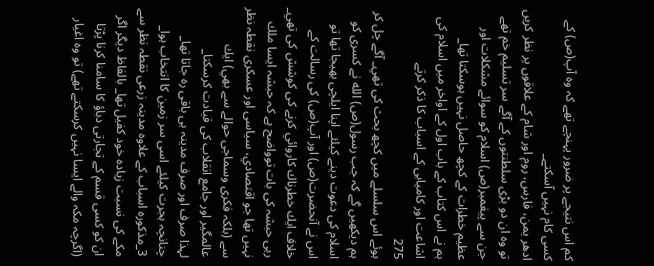كم اس نتيجے پر ضرور پہنچے تھے كہ وہ آپ(ص) كے كسى كام نہيں آسكتے_
ادھر يمن، فارس، روم اور شام كے علاقوں پر نظر كريں تو وہ ان دو بڑى سلطنتوں كے آگے سر تسليم خم تھے جن سے پيغمبر(ص) اسلام كو سوائے مشكلات اور عظيم خطرات كے كچھ حاصل نہيں ہوسكتا تھا_
ہم نے اس كتاب كے باب اول كے اواخر ميں اسلام كى اشاعت اور كاميابى كے اسباب كا ذكر كرتے
275
ہوئے اس سلسلے ميں كچھ بحث كى تھي_ آگے چل كر ہم ديكھيں گے كہ جب رسول(ص) الله نے كسرى كو اسلام كى دعوت دينے كيلئے اپنا ايلچى بھيجا تھا تو اس نے آنحضرت(ص) اور آپ(ص) كى رسالت كے خلاف ايك خطرناك كاروائي كرنے كى كوشش كى تھي_ رہى حبشہ كى بات توواضح ہے كہ حبشہ ايسا ملك نہيں تھا جو اقتصادي، سياسى اور عسكرى نقطہ نظر سے (بلكہ فكرى وسماجى حوالے سے بھي) ايك عالمگير اور جامع انقلاب كى قيادت كرسكتا_
لہذا صرف اور صرف مدينہ ہى باقى رہ جاتا تھا_ چنانچہ ہجرت كيلئے اسى سر زمين كا انتخاب ہوا_
3_مذكورہ اسباب كے علاوہ مدينہ زرعى نقطہ نظر سے مكے كى نسبت زيادہ خود كفيل تھا_ بالفاظ ديگر اگر ان كو كسى قسم كے تجارتى دباؤ كا سامنا كرنا پڑتا (اگرچہ مكہ والے ايسا نہيں كرسكتے تھے) تو وہ اغيار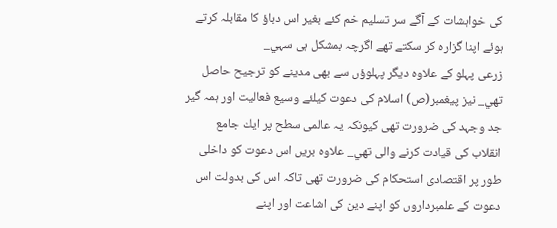كى خواہشات كے آگے سر تسليم خم كئے بغير اس دباؤ كا مقابلہ كرتے ہوئے اپنا گزارہ كر سكتے تھے اگرچہ بمشكل ہى سہي_
زرعى پہلو كے علاوہ ديگر پہلوؤں سے بھى مدينے كو ترجيح حاصل تھي_ نيز پيغمبر(ص) اسلام كى دعوت كيلئے وسيع فعاليت اور ہمہ گير جد وجہد كى ضرورت تھى كيونكہ يہ عالمى سطح پر ايك جامع انقلاب كى قيادت كرنے والى تھي_ علاوہ بريں اس دعوت كو داخلى طور پر اقتصادى استحكام كى ضرورت تھى تاكہ اس كى بدولت اس دعوت كے علمبرداروں كو اپنے دين كى اشاعت اور اپنے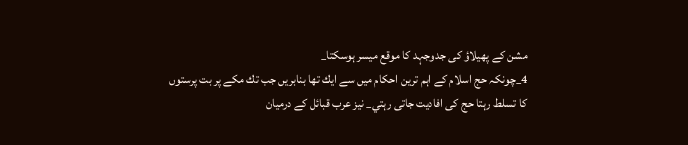مشن كے پھيلاؤ كى جدوجہد كا موقع ميسر ہوسكتا_
4_چونكہ حج اسلام كے اہم ترين احكام ميں سے ايك تھا بنابريں جب تك مكے پر بت پرستوں كا تسلط رہتا حج كى افاديت جاتى رہتي_ نيز عرب قبائل كے درميان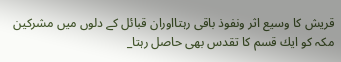قريش كا وسيع اثر ونفوذ باقى رہتااوران قبائل كے دلوں ميں مشركين مكہ كو ايك قسم كا تقدس بھى حاصل رہتا_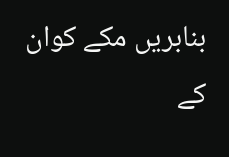بنابريں مكے كوان كے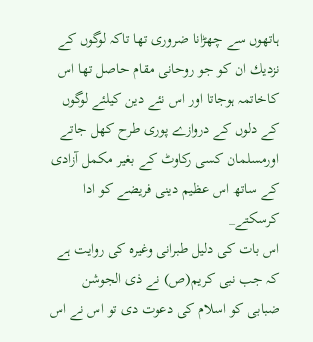ہاتھوں سے چھڑانا ضرورى تھا تاكہ لوگوں كے نزديك ان كو جو روحانى مقام حاصل تھا اس كاخاتمہ ہوجاتا اور اس نئے دين كيلئے لوگوں كے دلوں كے دروازے پورى طرح كھل جاتے اورمسلمان كسى ركاوٹ كے بغير مكمل آزادى كے ساتھ اس عظيم دينى فريضے كو ادا كرسكتے_
اس بات كى دليل طبرانى وغيرہ كى روايت ہے كہ جب نبى كريم(ص) نے ذى الجوشن ضبابى كو اسلام كى دعوت دى تو اس نے اس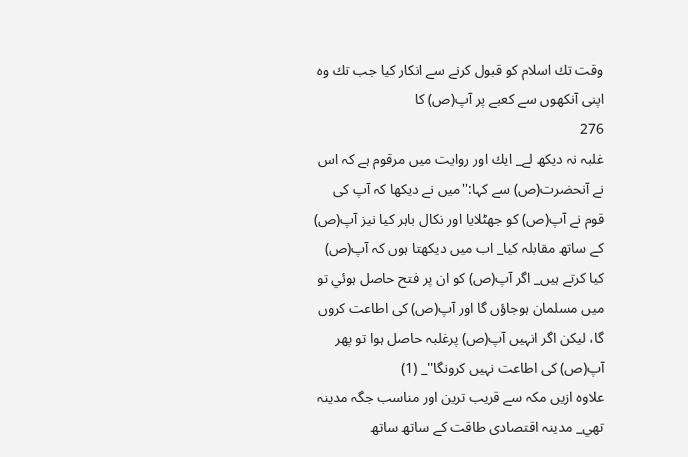وقت تك اسلام كو قبول كرنے سے انكار كيا جب تك وہ اپنى آنكھوں سے كعبے پر آپ(ص) كا
276
غلبہ نہ ديكھ لے_ ايك اور روايت ميں مرقوم ہے كہ اس نے آنحضرت(ص) سے كہا:''ميں نے ديكھا كہ آپ كى قوم نے آپ(ص) كو جھٹلايا اور نكال باہر كيا نيز آپ(ص) كے ساتھ مقابلہ كيا_ اب ميں ديكھتا ہوں كہ آپ(ص) كيا كرتے ہيں_ اگر آپ(ص) كو ان پر فتح حاصل ہوئي تو ميں مسلمان ہوجاؤں گا اور آپ(ص) كى اطاعت كروں گا، ليكن اگر انہيں آپ(ص) پرغلبہ حاصل ہوا تو پھر آپ(ص) كى اطاعت نہيں كرونگا''_ (1)
علاوہ ازيں مكہ سے قريب ترين اور مناسب جگہ مدينہ تھي_ مدينہ اقتصادى طاقت كے ساتھ ساتھ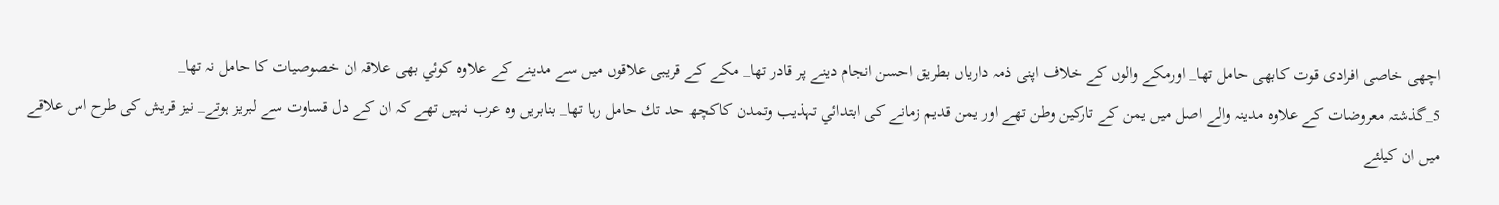اچھى خاصى افرادى قوت كابھى حامل تھا_ اورمكے والوں كے خلاف اپنى ذمہ دارياں بطريق احسن انجام دينے پر قادر تھا_ مكے كے قريبى علاقوں ميں سے مدينے كے علاوہ كوئي بھى علاقہ ان خصوصيات كا حامل نہ تھا_
5_گذشتہ معروضات كے علاوہ مدينہ والے اصل ميں يمن كے تاركين وطن تھے اور يمن قديم زمانے كى ابتدائي تہذيب وتمدن كاكچھ حد تك حامل رہا تھا_ بنابريں وہ عرب نہيں تھے كہ ان كے دل قساوت سے لبريز ہوتے_ نيز قريش كى طرح اس علاقے ميں ان كيلئے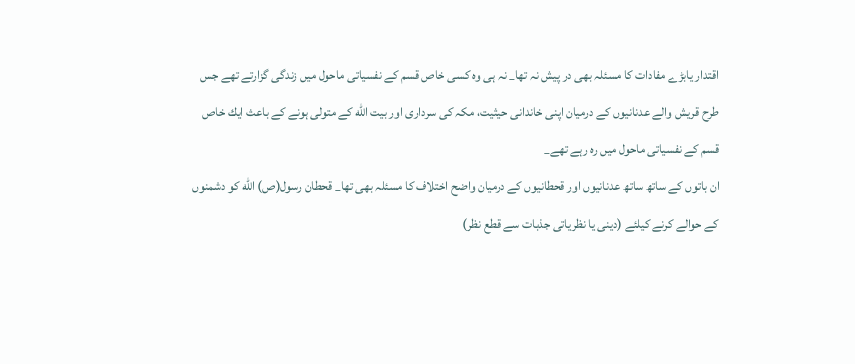اقتدار يابڑے مفادات كا مسئلہ بھى در پيش نہ تھا_ نہ ہى وہ كسى خاص قسم كے نفسياتى ماحول ميں زندگى گزارتے تھے جس طرح قريش والے عدنانيوں كے درميان اپنى خاندانى حيثيت، مكہ كى سردارى اور بيت الله كے متولى ہونے كے باعث ايك خاص قسم كے نفسياتى ماحول ميں رہ رہے تھے_
ان باتوں كے ساتھ ساتھ عدنانيوں اور قحطانيوں كے درميان واضح اختلاف كا مسئلہ بھى تھا_ قحطان رسول(ص) الله كو دشمنوں كے حوالے كرنے كيلئے (دينى يا نظرياتى جذبات سے قطع نظر)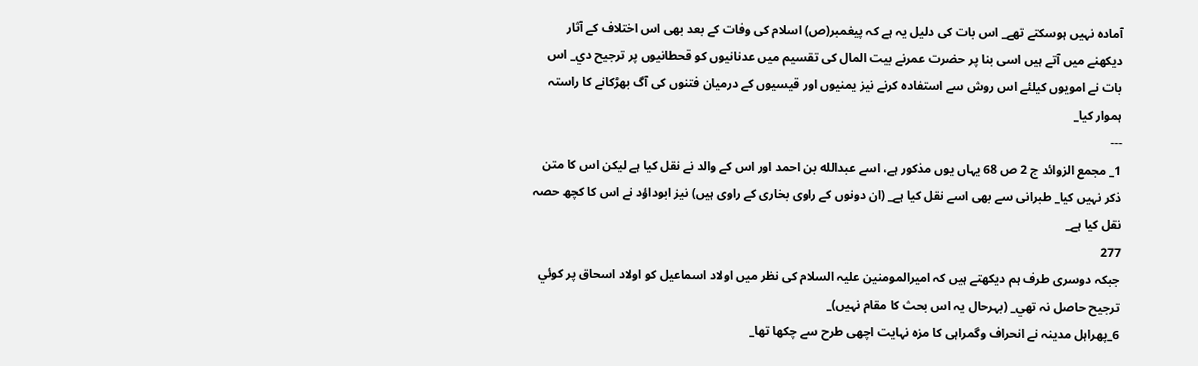آمادہ نہيں ہوسكتے تھے_ اس بات كى دليل يہ ہے كہ پيغمبر(ص) اسلام كى وفات كے بعد بھى اس اختلاف كے آثار ديكھنے ميں آتے ہيں اسى بنا پر حضرت عمرنے بيت المال كى تقسيم ميں عدنانيوں كو قحطانيوں پر ترجيح دي_ اس بات نے امويوں كيلئے اس روش سے استفادہ كرنے نيز يمنيوں اور قيسيوں كے درميان فتنوں كى آگ بھڑكانے كا راستہ ہموار كيا_
---
1_ مجمع الزوائد ج 2 ص 68 يہاں يوں مذكور ہے، اسے عبدالله بن احمد اور اس كے والد نے نقل كيا ہے ليكن اس كا متن ذكر نہيں كيا_ طبرانى سے بھى اسے نقل كيا ہے_ (ان دونوں كے راوى بخارى كے راوى ہيں) نيز ابوداؤد نے اس كا كچھ حصہ نقل كيا ہے_
277
جبكہ دوسرى طرف ہم ديكھتے ہيں كہ اميرالمومنين عليہ السلام كى نظر ميں اولاد اسماعيل كو اولاد اسحاق پر كوئي ترجيح حاصل نہ تھي_ (بہرحال يہ اس بحث كا مقام نہيں)_
6_پھراہل مدينہ نے انحراف وگمراہى كا مزہ نہايت اچھى طرح سے چكھا تھا_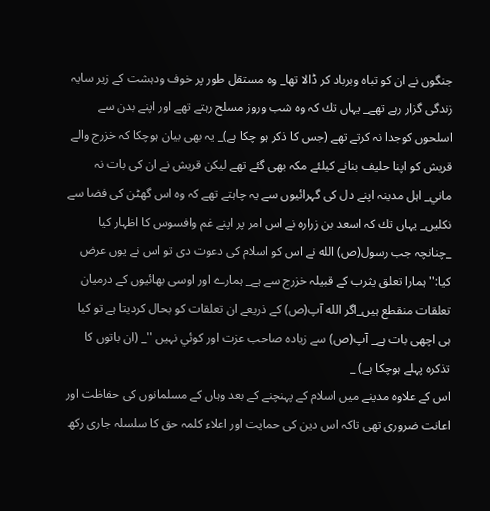جنگوں نے ان كو تباہ وبرباد كر ڈالا تھا_ وہ مستقل طور پر خوف ودہشت كے زير سايہ زندگى گزار رہے تھے_ يہاں تك كہ وہ شب وروز مسلح رہتے تھے اور اپنے بدن سے اسلحوں كوجدا نہ كرتے تھے (جس كا ذكر ہو چكا ہے)_ يہ بھى بيان ہوچكا كہ خزرج والے قريش كو اپنا حليف بنانے كيلئے مكہ بھى گئے تھے ليكن قريش نے ان كى بات نہ ماني_ اہل مدينہ اپنے دل كى گہرائيوں سے يہ چاہتے تھے كہ وہ اس گھٹن كى فضا سے نكليں_ يہاں تك كہ اسعد بن زرارہ نے اس امر پر اپنے غم وافسوس كا اظہار كيا _چنانچہ جب رسول(ص) الله نے اس كو اسلام كى دعوت دى تو اس نے يوں عرض كيا:'' ہمارا تعلق يثرب كے قبيلہ خزرج سے ہے_ ہمارے اور اوسى بھائيوں كے درميان تعلقات منقطع ہيں_اگر الله آپ(ص) كے ذريعے ان تعلقات كو بحال كرديتا ہے تو كيا ہى اچھى بات ہے_ آپ(ص) سے زيادہ صاحب عزت اور كوئي نہيں ''_ (ان باتوں كا تذكرہ پہلے ہوچكا ہے) _
اس كے علاوہ مدينے ميں اسلام كے پہنچنے كے بعد وہاں كے مسلمانوں كى حفاظت اور اعانت ضرورى تھى تاكہ اس دين كى حمايت اور اعلاء كلمہ حق كا سلسلہ جارى ركھ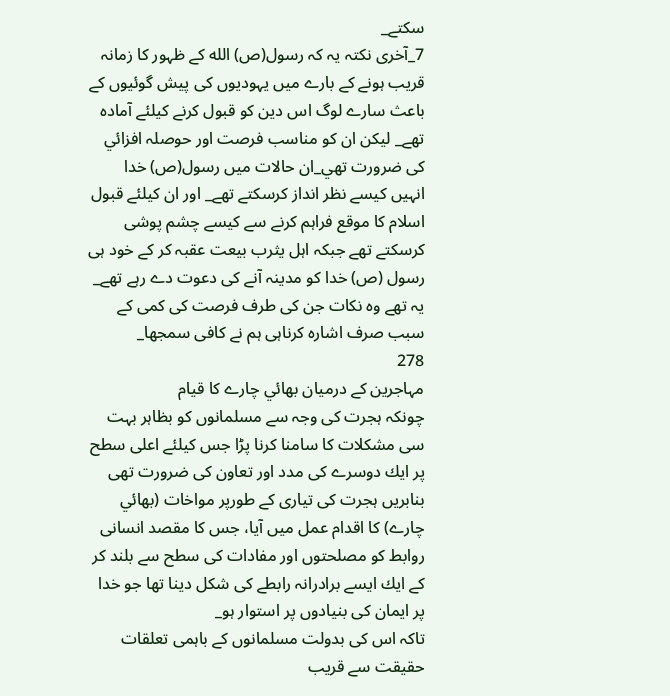سكتے_
7_آخرى نكتہ يہ كہ رسول(ص) الله كے ظہور كا زمانہ قريب ہونے كے بارے ميں يہوديوں كى پيش گوئيوں كے باعث سارے لوگ اس دين كو قبول كرنے كيلئے آمادہ تھے_ ليكن ان كو مناسب فرصت اور حوصلہ افزائي كى ضرورت تھي_ان حالات ميں رسول(ص) خدا انہيں كيسے نظر انداز كرسكتے تھے_ اور ان كيلئے قبول اسلام كا موقع فراہم كرنے سے كيسے چشم پوشى كرسكتے تھے جبكہ اہل يثرب بيعت عقبہ كر كے خود ہى رسول (ص) خدا كو مدينہ آنے كى دعوت دے رہے تھے_
يہ تھے وہ نكات جن كى طرف فرصت كى كمى كے سبب صرف اشارہ كرناہى ہم نے كافى سمجھا_
278
مہاجرين كے درميان بھائي چارے كا قيام
چونكہ ہجرت كى وجہ سے مسلمانوں كو بظاہر بہت سى مشكلات كا سامنا كرنا پڑا جس كيلئے اعلى سطح پر ايك دوسرے كى مدد اور تعاون كى ضرورت تھى بنابريں ہجرت كى تيارى كے طورپر مواخات (بھائي چارے) كا اقدام عمل ميں آيا، جس كا مقصد انسانى روابط كو مصلحتوں اور مفادات كى سطح سے بلند كر كے ايك ايسے برادرانہ رابطے كى شكل دينا تھا جو خدا پر ايمان كى بنيادوں پر استوار ہو_
تاكہ اس كى بدولت مسلمانوں كے باہمى تعلقات حقيقت سے قريب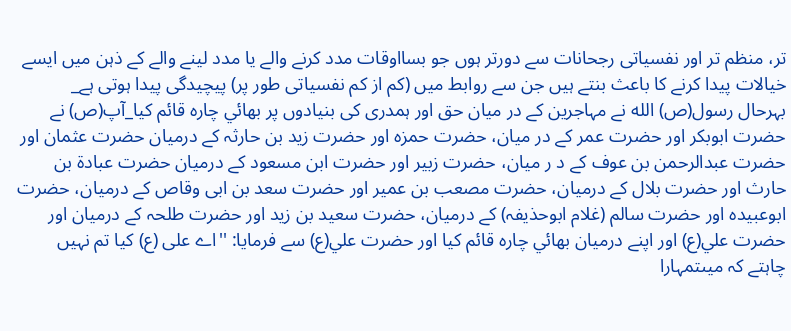تر، منظم تر اور نفسياتى رجحانات سے دورتر ہوں جو بسااوقات مدد كرنے والے يا مدد لينے والے كے ذہن ميں ايسے خيالات پيدا كرنے كا باعث بنتے ہيں جن سے روابط ميں (كم از كم نفسياتى طور پر) پيچيدگى پيدا ہوتى ہے_
بہرحال رسول(ص) الله نے مہاجرين كے در ميان حق اور ہمدرى كى بنيادوں پر بھائي چارہ قائم كيا_آپ(ص) نے حضرت ابوبكر اور حضرت عمر كے در ميان، حضرت حمزہ اور حضرت زيد بن حارثہ كے درميان حضرت عثمان اور حضرت عبدالرحمن بن عوف كے د ر ميان، حضرت زبير اور حضرت ابن مسعود كے درميان حضرت عبادة بن حارث اور حضرت بلال كے درميان، حضرت مصعب بن عمير اور حضرت سعد بن ابى وقاص كے درميان، حضرت ابوعبيدہ اور حضرت سالم (غلام ابوحذيفہ) كے درميان، حضرت سعيد بن زيد اور حضرت طلحہ كے درميان اور حضرت علي(ع) اور اپنے درميان بھائي چارہ قائم كيا اور حضرت علي(ع) سے فرمايا: ''اے على (ع) كيا تم نہيں چاہتے كہ ميںتمہارا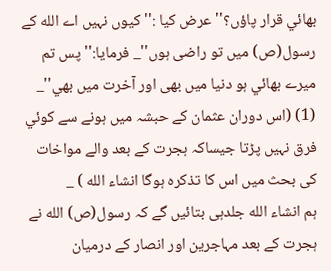بھائي قرار پاؤں؟'' عرض كيا :''كيوں نہيں اے الله كے رسول(ص) ميں تو راضى ہوں''_ فرمايا:'' پس تم ميرے بھائي ہو دنيا ميں بھى اور آخرت ميں بھي''_ (1) (اس دوران عثمان كے حبشہ ميں ہونے سے كوئي فرق نہيں پڑتا جيساكہ ہجرت كے بعد والے مواخات كى بحث ميں اس كا تذكرہ ہوگا انشاء الله ) _
ہم انشاء الله جلدہى بتائيں گے كہ رسول(ص) الله نے ہجرت كے بعد مہاجرين اور انصار كے درميان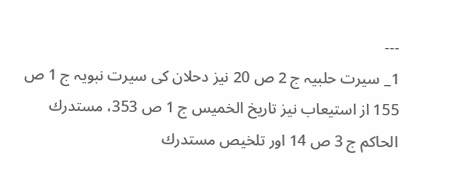---
1_ سيرت حلبيہ ج 2 ص 20 نيز دحلان كى سيرت نبويہ ج 1 ص 155 از استيعاب نيز تاريخ الخميس ج 1 ص 353، مستدرك الحاكم ج 3 ص 14 اور تلخيص مستدرك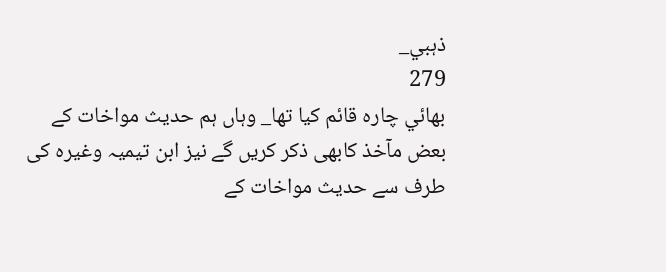ذہبي_
279
بھائي چارہ قائم كيا تھا_ وہاں ہم حديث مواخات كے بعض مآخذ كابھى ذكر كريں گے نيز ابن تيميہ وغيرہ كى طرف سے حديث مواخات كے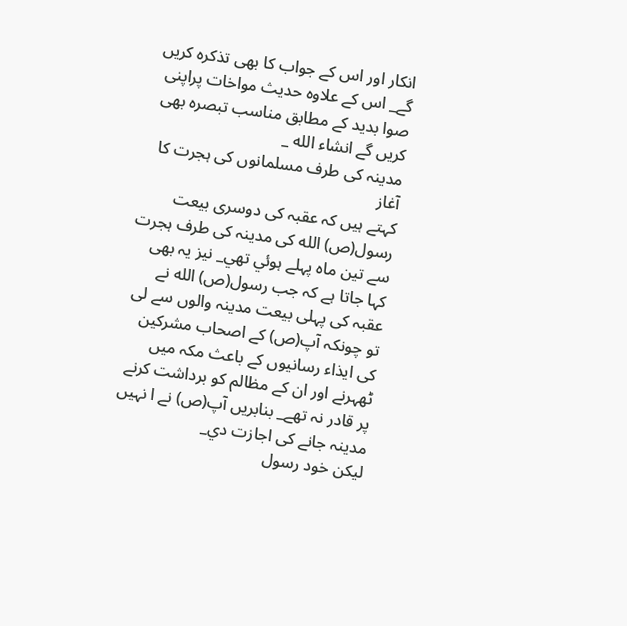انكار اور اس كے جواب كا بھى تذكرہ كريں گے_ اس كے علاوہ حديث مواخات پراپنى صوا بديد كے مطابق مناسب تبصرہ بھى كريں گے انشاء الله _
مدينہ كى طرف مسلمانوں كى ہجرت كا آغاز
كہتے ہيں كہ عقبہ كى دوسرى بيعت رسول(ص) الله كى مدينہ كى طرف ہجرت سے تين ماہ پہلے ہوئي تھي_ نيز يہ بھى كہا جاتا ہے كہ جب رسول(ص) الله نے عقبہ كى پہلى بيعت مدينہ والوں سے لى تو چونكہ آپ(ص) كے اصحاب مشركين كى ايذاء رسانيوں كے باعث مكہ ميں ٹھہرنے اور ان كے مظالم كو برداشت كرنے پر قادر نہ تھے_ بنابريں آپ(ص) نے ا نہيں مدينہ جانے كى اجازت دي_
ليكن خود رسول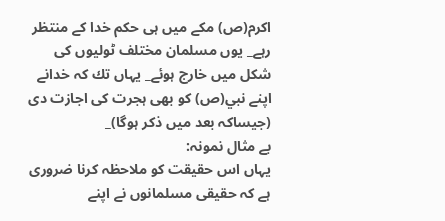اكرم(ص) مكے ميں ہى حكم خدا كے منتظر رہے_ يوں مسلمان مختلف ٹوليوں كى شكل ميں خارج ہوئے_ يہاں تك كہ خدانے اپنے نبي(ص) كو بھى ہجرت كى اجازت دى (جيساكہ بعد ميں ذكر ہوگا)_
بے مثال نمونہ:
يہاں اس حقيقت كو ملاحظہ كرنا ضرورى ہے كہ حقيقى مسلمانوں نے اپنے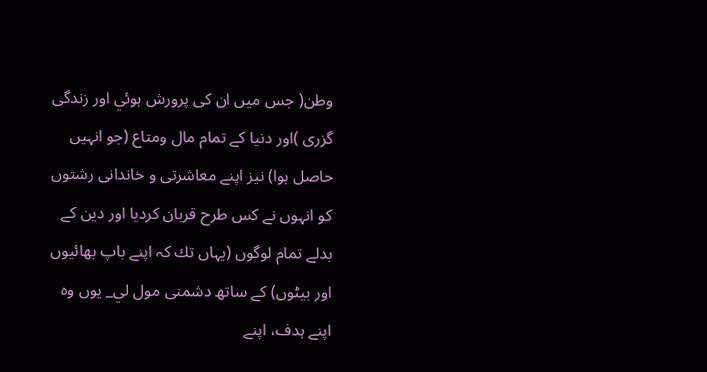وطن( جس ميں ان كى پرورش ہوئي اور زندگى گزرى )اور دنيا كے تمام مال ومتاع (جو انہيں حاصل ہوا) نيز اپنے معاشرتى و خاندانى رشتوں كو انہوں نے كس طرح قربان كرديا اور دين كے بدلے تمام لوگوں (يہاں تك كہ اپنے باپ بھائيوں اور بيٹوں) كے ساتھ دشمنى مول لي_ يوں وہ اپنے ہدف، اپنے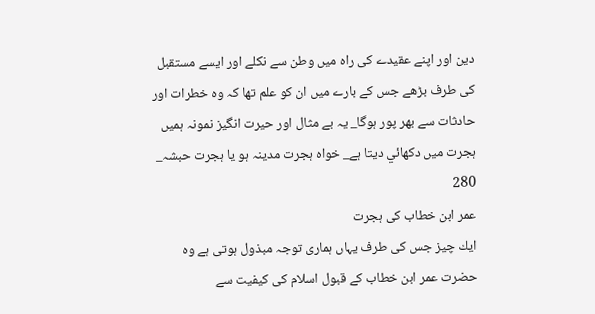دين اور اپنے عقيدے كى راہ ميں وطن سے نكلے اور ايسے مستقبل كى طرف بڑھے جس كے بارے ميں ان كو علم تھا كہ وہ خطرات اور حادثات سے بھر پور ہوگا_ يہ بے مثال اور حيرت انگيز نمونہ ہميں ہجرت ميں دكھائي ديتا ہے_ خواہ ہجرت مدينہ ہو يا ہجرت حبشہ_
280
عمر ابن خطاب كى ہجرت
ايك چيز جس كى طرف يہاں ہمارى توجہ مبذول ہوتى ہے وہ حضرت عمر ابن خطاب كے قبول اسلام كى كيفيت سے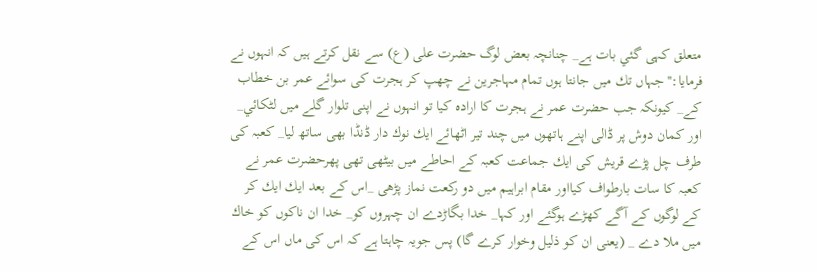متعلق كہى گئي بات ہے_ چنانچہ بعض لوگ حضرت على (ع) سے نقل كرتے ہيں كہ انہوں نے فرمايا:''جہاں تك ميں جانتا ہوں تمام مہاجرين نے چھپ كر ہجرت كى سوائے عمر بن خطاب كے_ كيونكہ جب حضرت عمر نے ہجرت كا ارادہ كيا تو انہوں نے اپنى تلوار گلے ميں لٹكائي_ اور كمان دوش پر ڈالى اپنے ہاتھوں ميں چند تير اٹھائے ايك نوك دار ڈنڈا بھى ساتھ ليا_ كعبہ كى طرف چل پڑے قريش كى ايك جماعت كعبہ كے احاطے ميں بيٹھى تھى پھرحضرت عمر نے كعبہ كا سات بارطواف كيااور مقام ابراہيم ميں دو ركعت نماز پڑھى _اس كے بعد ايك ايك كر كے لوگوں كے آگے كھڑے ہوگئے اور كہا_ خدا بگاڑدے ان چہروں كو_ خدا ان ناكوں كو خاك ميں ملا دے _ (يعنى ان كو ذليل وخوار كرے گا) پس جويہ چاہتا ہے كہ اس كى ماں اس كے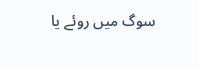سوگ ميں روئے يا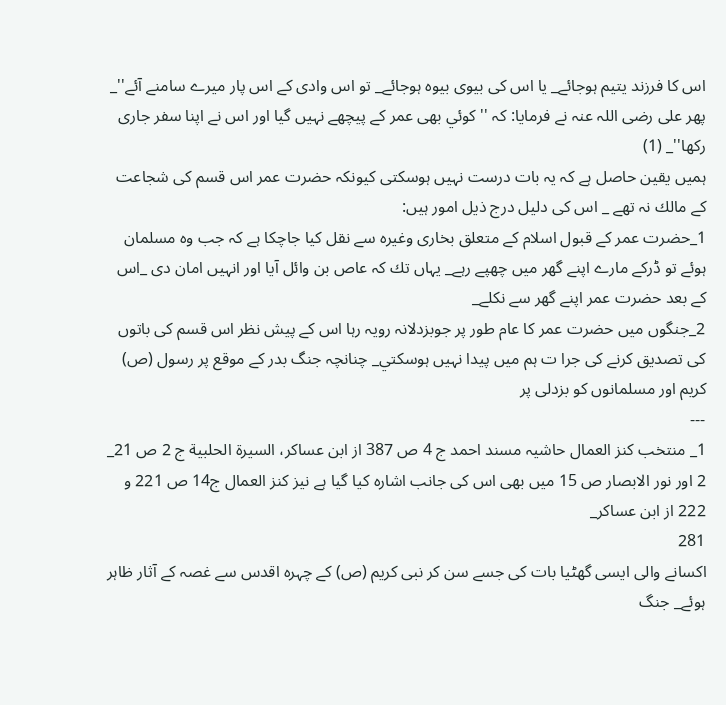اس كا فرزند يتيم ہوجائے_ يا اس كى بيوى بيوہ ہوجائے_ تو اس وادى كے اس پار ميرے سامنے آئے''_ پھر على رضى اللہ عنہ نے فرمايا: كہ '' كوئي بھى عمر كے پيچھے نہيں گيا اور اس نے اپنا سفر جارى ركھا''_ (1)
ہميں يقين حاصل ہے كہ يہ بات درست نہيں ہوسكتى كيونكہ حضرت عمر اس قسم كى شجاعت كے مالك نہ تھے _ اس كى دليل درج ذيل امور ہيں:
1_حضرت عمر كے قبول اسلام كے متعلق بخارى وغيرہ سے نقل كيا جاچكا ہے كہ جب وہ مسلمان ہوئے تو ڈركے مارے اپنے گھر ميں چھپے رہے_ يہاں تك كہ عاص بن وائل آيا اور انہيں امان دى _اس كے بعد حضرت عمر اپنے گھر سے نكلے_
2_جنگوں ميں حضرت عمر كا عام طور پر جوبزدلانہ رويہ رہا اس كے پيش نظر اس قسم كى باتوں كى تصديق كرنے كى جرا ت ہم ميں پيدا نہيں ہوسكتي_ چنانچہ جنگ بدر كے موقع پر رسول (ص) كريم اور مسلمانوں كو بزدلى پر
---
1_ منتخب كنز العمال حاشيہ مسند احمد ج 4 ص 387 از ابن عساكر، السيرة الحلبية ج 2 ص 21_ 2 اور نور الابصار ص 15 ميں بھى اس كى جانب اشارہ كيا گيا ہے نيز كنز العمال ج14 ص 221 و 222 از ابن عساكر_
281
اكسانے والى ايسى گھٹيا بات كى جسے سن كر نبى كريم (ص) كے چہرہ اقدس سے غصہ كے آثار ظاہر ہوئے_ جنگ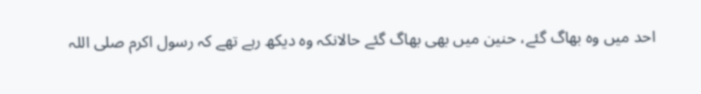احد ميں وہ بھاگ گئے، حنين ميں بھى بھاگ گئے حالانكہ وہ ديكھ رہے تھے كہ رسول اكرم صلى اللہ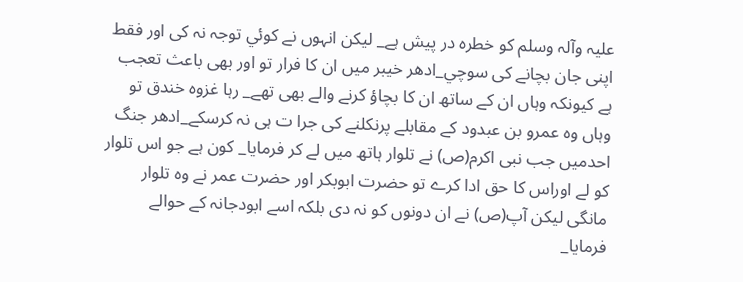عليہ وآلہ وسلم كو خطرہ در پيش ہے_ ليكن انہوں نے كوئي توجہ نہ كى اور فقط اپنى جان بچانے كى سوچي_ادھر خيبر ميں ان كا فرار تو اور بھى باعث تعجب ہے كيونكہ وہاں ان كے ساتھ ان كا بچاؤ كرنے والے بھى تھے_ رہا غزوہ خندق تو وہاں وہ عمرو بن عبدود كے مقابلے پرنكلنے كى جرا ت ہى نہ كرسكے_ادھر جنگ احدميں جب نبى اكرم(ص) نے تلوار ہاتھ ميں لے كر فرمايا_ كون ہے جو اس تلوار كو لے اوراس كا حق ادا كرے تو حضرت ابوبكر اور حضرت عمر نے وہ تلوار مانگى ليكن آپ(ص) نے ان دونوں كو نہ دى بلكہ اسے ابودجانہ كے حوالے فرمايا_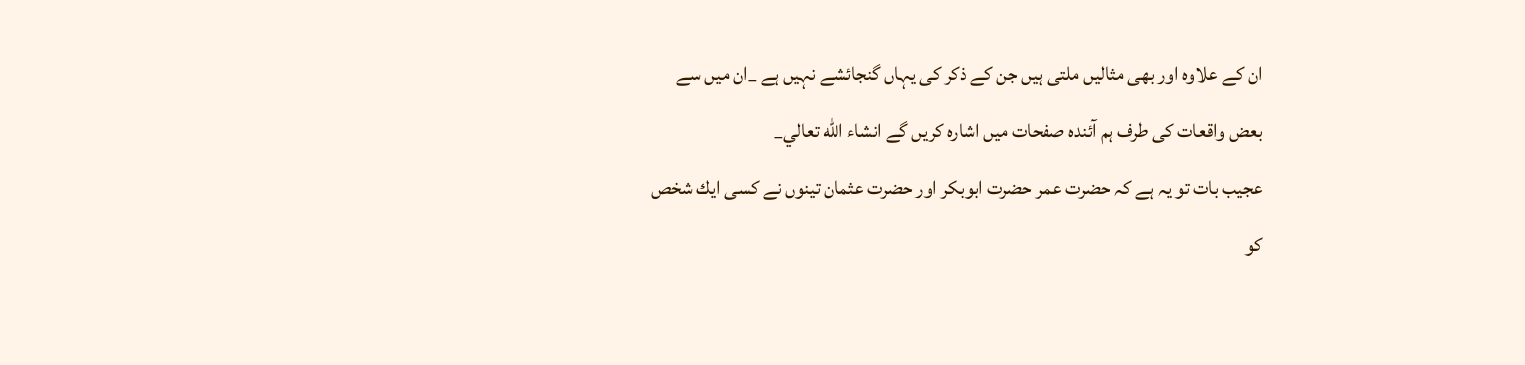ان كے علاوہ اور بھى مثاليں ملتى ہيں جن كے ذكر كى يہاں گنجائشے نہيں ہے _ان ميں سے بعض واقعات كى طرف ہم آئندہ صفحات ميں اشارہ كريں گے انشاء الله تعالي_
عجيب بات تو يہ ہے كہ حضرت عمر حضرت ابوبكر اور حضرت عثمان تينوں نے كسى ايك شخص كو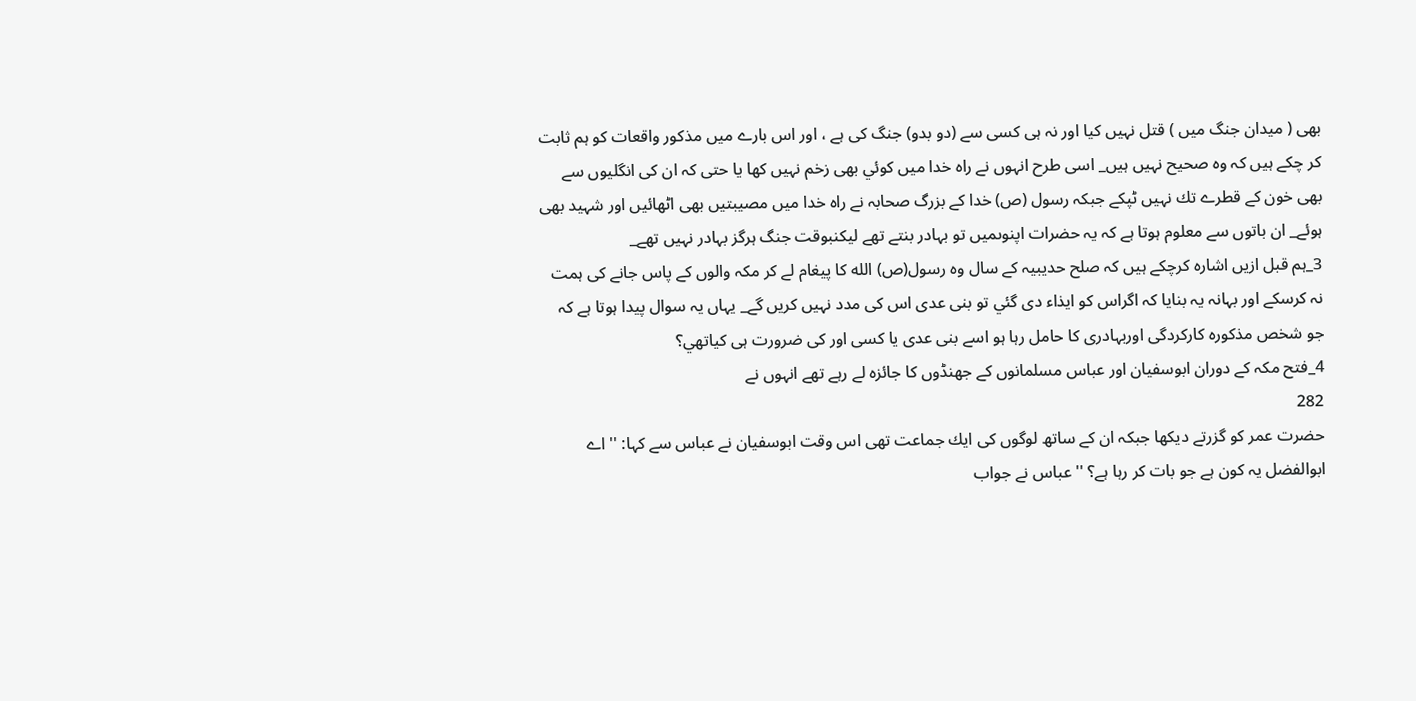بھى ( ميدان جنگ ميں ) قتل نہيں كيا اور نہ ہى كسى سے (دو بدو) جنگ كى ہے ، اور اس بارے ميں مذكور واقعات كو ہم ثابت كر چكے ہيں كہ وہ صحيح نہيں ہيں_ اسى طرح انہوں نے راہ خدا ميں كوئي بھى زخم نہيں كھا يا حتى كہ ان كى انگليوں سے بھى خون كے قطرے تك نہيں ٹپكے جبكہ رسول (ص) خدا كے بزرگ صحابہ نے راہ خدا ميں مصيبتيں بھى اٹھائيں اور شہيد بھى ہوئے_ ان باتوں سے معلوم ہوتا ہے كہ يہ حضرات اپنوںميں تو بہادر بنتے تھے ليكنبوقت جنگ ہرگز بہادر نہيں تھے_
3_ہم قبل ازيں اشارہ كرچكے ہيں كہ صلح حديبيہ كے سال وہ رسول(ص) الله كا پيغام لے كر مكہ والوں كے پاس جانے كى ہمت نہ كرسكے اور بہانہ يہ بنايا كہ اگراس كو ايذاء دى گئي تو بنى عدى اس كى مدد نہيں كريں گے_ يہاں يہ سوال پيدا ہوتا ہے كہ جو شخص مذكورہ كاركردگى اوربہادرى كا حامل رہا ہو اسے بنى عدى يا كسى اور كى ضرورت ہى كياتھي؟
4_فتح مكہ كے دوران ابوسفيان اور عباس مسلمانوں كے جھنڈوں كا جائزہ لے رہے تھے انہوں نے
282
حضرت عمر كو گزرتے ديكھا جبكہ ان كے ساتھ لوگوں كى ايك جماعت تھى اس وقت ابوسفيان نے عباس سے كہا: '' اے ابوالفضل يہ كون ہے جو بات كر رہا ہے؟ ''عباس نے جواب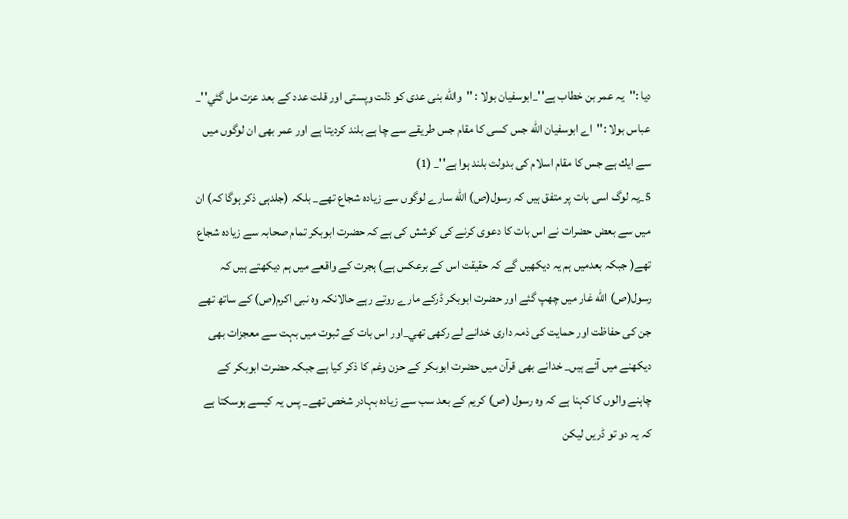ديا :''يہ عمر بن خطاب ہے''_ابوسفيان بولا : ''والله بنى عدى كو ذلت وپستى اور قلت عدد كے بعد عزت مل گئي''_ عباس بولا :''اے ابوسفيان الله جس كسى كا مقام جس طريقے سے چا ہے بلند كرديتا ہے اور عمر بھى ان لوگوں ميں سے ايك ہے جس كا مقام اسلام كى بدولت بلند ہوا ہے''_ (1)
5_يہ لوگ اسى بات پر متفق ہيں كہ رسول(ص) الله سارے لوگوں سے زيادہ شجاع تھے_ بلكہ (جلدہى ذكر ہوگا كہ) ان ميں سے بعض حضرات نے اس بات كا دعوى كرنے كى كوشش كى ہے كہ حضرت ابوبكر تمام صحابہ سے زيادہ شجاع تھے( جبكہ بعدميں ہم يہ ديكھيں گے كہ حقيقت اس كے برعكس ہے) ہجرت كے واقعے ميں ہم ديكھتے ہيں كہ رسول(ص) الله غار ميں چھپ گئے اور حضرت ابوبكر ڈركے مارے روتے رہے حالانكہ وہ نبى اكرم(ص) كے ساتھ تھے جن كى حفاظت اور حمايت كى ذمہ دارى خدانے لے ركھى تھي_اور اس بات كے ثبوت ميں بہت سے معجزات بھى ديكھنے ميں آئے ہيں_ خدانے بھى قرآن ميں حضرت ابوبكر كے حزن وغم كا ذكر كيا ہے جبكہ حضرت ابوبكر كے چاہنے والوں كا كہنا ہے كہ وہ رسول (ص) كريم كے بعد سب سے زيادہ بہادر شخص تھے_ پس يہ كيسے ہوسكتا ہے كہ يہ دو تو ڈريں ليكن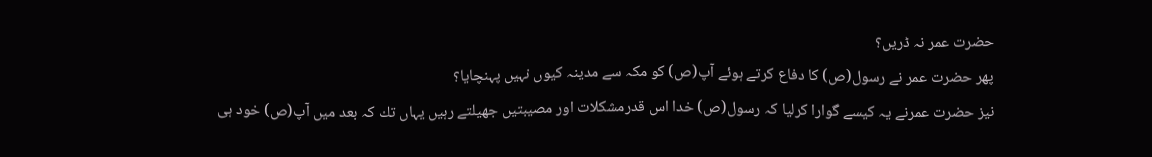حضرت عمر نہ ڈريں؟
پھر حضرت عمر نے رسول(ص) كا دفاع كرتے ہوئے آپ(ص) كو مكہ سے مدينہ كيوں نہيں پہنچايا؟
نيز حضرت عمرنے يہ كيسے گوارا كرليا كہ رسول(ص) خدا اس قدرمشكلات اور مصيبتيں جھيلتے رہيں يہاں تك كہ بعد ميں آپ(ص) خود ہى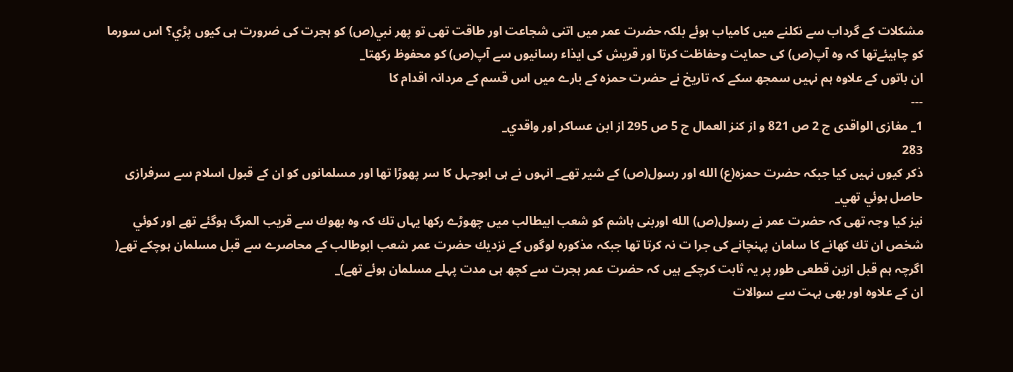مشكلات كے گرداب سے نكلنے ميں كامياب ہوئے بلكہ حضرت عمر ميں اتنى شجاعت اور طاقت تھى تو پھر نبي(ص) كو ہجرت كى ضرورت ہى كيوں پڑي؟ اس سورما كو چاہيئےتھا كہ وہ آپ(ص) كى حمايت وحفاظت كرتا اور قريش كى ايذاء رسانيوں سے آپ(ص) كو محفوظ ركھتا_
ان باتوں كے علاوہ ہم نہيں سمجھ سكے كہ تاريخ نے حضرت حمزہ كے بارے ميں اس قسم كے مردانہ اقدام كا
---
1_ مغازى الواقدى ج 2 ص 821 و از كنز العمال ج 5 ص 295 از ابن عساكر اور واقدي_
283
ذكر كيوں نہيں كيا جبكہ حضرت حمزہ(ع) الله اور رسول(ص) كے شير تھے_ انہوں نے ہى ابوجہل كا سر پھوڑا تھا اور مسلمانوں كو ان كے قبول اسلام سے سرفرازى حاصل ہوئي تھي_
نيز كيا وجہ تھى كہ حضرت عمر نے رسول(ص) الله اوربنى ہاشم كو شعب ابيطالب ميں چھوڑے ركھا يہاں تك كہ وہ بھوك سے قريب المرگ ہوگئے تھے اور كوئي شخص ان تك كھانے كا سامان پہنچانے كى جرا ت نہ كرتا تھا جبكہ مذكورہ لوگوں كے نزديك حضرت عمر شعب ابوطالب كے محاصرے سے قبل مسلمان ہوچكے تھے( اگرچہ ہم قبل ازين قطعى طور پر يہ ثابت كرچكے ہيں كہ حضرت عمر ہجرت سے كچھ ہى مدت پہلے مسلمان ہوئے تھے)_
ان كے علاوہ اور بھى بہت سے سوالات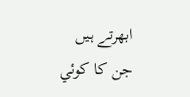ابھرتے ہيں جن كا كوئي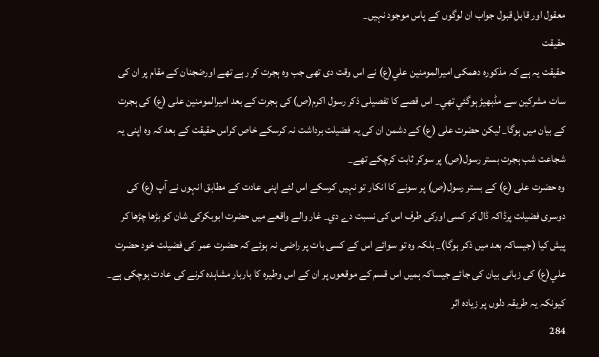معقول اور قابل قبول جواب ان لوگوں كے پاس موجود نہيں_
حقيقت
حقيقت يہ ہے كہ مذكورہ دھمكى اميرالمومنين علي(ع) نے اس وقت دى تھى جب وہ ہجرت كر رہے تھے اورضجنان كے مقام پر ان كى سات مشركين سے مڈبھيڑ ہوگئي تھي_ اس قصے كا تفصيلى ذكر رسول اكرم(ص) كى ہجرت كے بعد اميرالمومنين على (ع) كى ہجرت كے بيان ميں ہوگا_ ليكن حضرت على (ع) كے دشمن ان كى يہ فضيلت برداشت نہ كرسكے خاص كراس حقيقت كے بعد كہ وہ اپنى يہ شجاعت شب ہجرت بستر رسول(ص) پر سوكر ثابت كرچكے تھے_
وہ حضرت على (ع) كے بستر رسول(ص) پر سونے كا انكار تو نہيں كرسكے اس لئے اپنى عادت كے مطابق انہوں نے آپ (ع) كى دوسرى فضيلت پرڈاكہ ڈال كر كسى اوركى طرف اس كى نسبت دے دي_ غار والے واقعے ميں حضرت ابوبكركى شان كو بڑھا چڑھا كر پيش كيا (جيساكہ بعد ميں ذكر ہوگا)_ بلكہ وہ تو سوائے اس كے كسى بات پر راضى نہ ہوئے كہ حضرت عمر كى فضيلت خود حضرت علي(ع) كى زبانى بيان كى جائے جيساكہ ہميں اس قسم كے موقعوں پر ان كے اس وطيرہ كا باربار مشاہدہ كرنے كى عادت ہوچكى ہے_ كيونكہ يہ طريقہ دلوں پر زيادہ اثر
284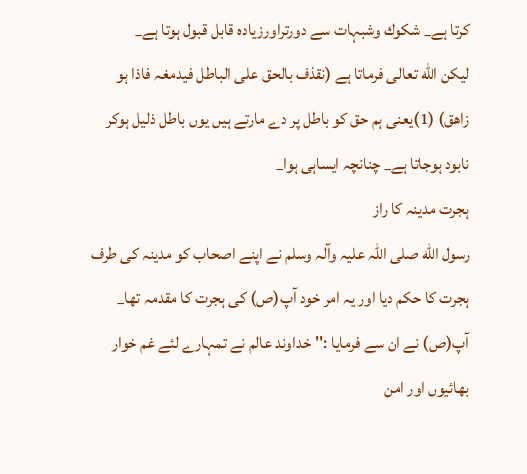كرتا ہے_ شكوك وشبہات سے دورتراورزيادہ قابل قبول ہوتا ہے_
ليكن الله تعالى فرماتا ہے (نقذف بالحق على الباطل فيدمغہ فاذا ہو زاھق) (1)يعنى ہم حق كو باطل پر دے مارتے ہيں يوں باطل ذليل ہوكر نابود ہوجاتا ہے_ چنانچہ ايساہى ہوا_
ہجرت مدينہ كا راز
رسول الله صلى اللہ عليہ وآلہ وسلم نے اپنے اصحاب كو مدينہ كى طرف ہجرت كا حكم ديا اور يہ امر خود آپ(ص) كى ہجرت كا مقدمہ تھا_ آپ(ص) نے ان سے فرمايا :''خداوند عالم نے تمہارے لئے غم خوار بھائيوں اور امن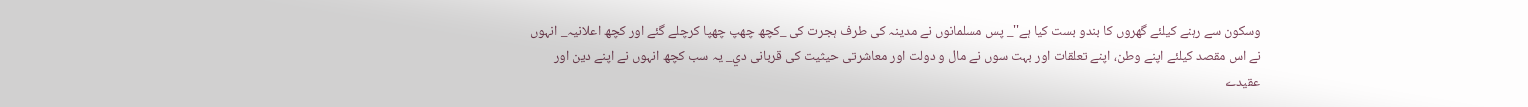وسكون سے رہنے كيلئے گھروں كا بندو بست كيا ہے''_ پس مسلمانوں نے مدينہ كى طرف ہجرت كى _كچھ چھپ چھپا كرچلے گئے اور كچھ اعلانيہ_ انہوں نے اس مقصد كيلئے اپنے وطن، اپنے تعلقات اور بہت سوں نے مال و دولت اور معاشرتى حيثيت كى قربانى دي_ يہ سب كچھ انہوں نے اپنے دين اور عقيدے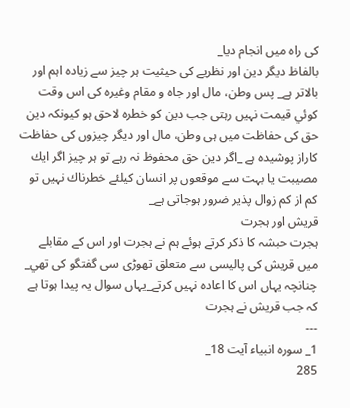كى راہ ميں انجام ديا_
بالفاظ ديگر دين اور نظريے كى حيثيت ہر چيز سے زيادہ اہم اور بالاتر ہے_ پس وطن، مال اور جاہ و مقام وغيرہ كى اس وقت كوئي قيمت نہيں رہتى جب دين كو خطرہ لاحق ہو كيونكہ دين حق كى حفاظت ميں ہى وطن، مال اور ديگر چيزوں كى حفاظت كاراز پوشيدہ ہے _اگر دين حق محفوظ نہ رہے تو ہر چيز اگر ايك مصيبت يا بہت سے موقعوں پر انسان كيلئے خطرناك نہيں تو كم از كم زوال پذير ضرور ہوجاتى ہے_
قريش اور ہجرت
ہجرت حبشہ كا ذكر كرتے ہوئے ہم نے ہجرت اور اس كے مقابلے ميں قريش كى پاليسى سے متعلق تھوڑى سى گفتگو كى تھي_ چنانچہ يہاں اس كا اعادہ نہيں كرتے_يہاں سوال يہ پيدا ہوتا ہے كہ جب قريش نے ہجرت
---
1_ سورہ انبياء آيت 18_
285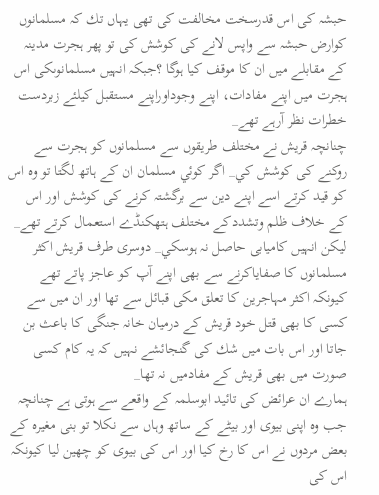حبشہ كى اس قدرسخت مخالفت كى تھى يہاں تك كہ مسلمانوں كوارض حبشہ سے واپس لانے كى كوشش كى تو پھر ہجرت مدينہ كے مقابلے ميں ان كا موقف كيا ہوگا ؟جبكہ انہيں مسلمانوںكى اس ہجرت ميں اپنے مفادات، اپنے وجوداوراپنے مستقبل كيلئے زبردست خطرات نظر آرہے تھے_
چنانچہ قريش نے مختلف طريقوں سے مسلمانوں كو ہجرت سے روكنے كى كوشش كي_ اگر كوئي مسلمان ان كے ہاتھ لگتا تو وہ اس كو قيد كرتے اسے اپنے دين سے برگشتہ كرنے كى كوشش اور اس كے خلاف ظلم وتشددكے مختلف ہتھكنڈے استعمال كرتے تھے_ ليكن انہيں كاميابى حاصل نہ ہوسكي_ دوسرى طرف قريش اكثر مسلمانوں كا صفاياكرنے سے بھى اپنے آپ كو عاجز پاتے تھے كيونكہ اكثر مہاجرين كا تعلق مكى قبائل سے تھا اور ان ميں سے كسى كا بھى قتل خود قريش كے درميان خانہ جنگى كا باعث بن جاتا اور اس بات ميں شك كى گنجائشے نہيں كہ يہ كام كسى صورت ميں بھى قريش كے مفادميں نہ تھا_
ہمارے ان عرائض كى تائيد ابوسلمہ كے واقعے سے ہوتى ہے چنانچہ جب وہ اپنى بيوى اور بيٹے كے ساتھ وہاں سے نكلا تو بنى مغيرہ كے بعض مردوں نے اس كا رخ كيا اور اس كى بيوى كو چھين ليا كيونكہ اس كى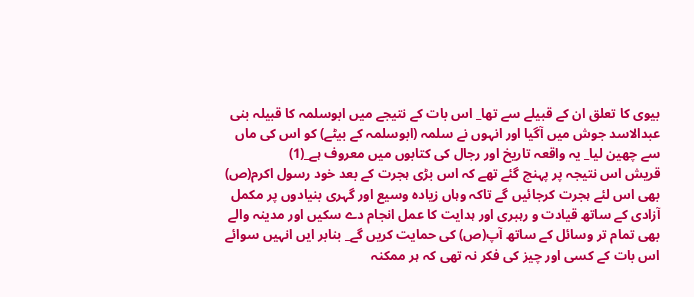بيوى كا تعلق ان كے قبيلے سے تھا_ اس بات كے نتيجے ميں ابوسلمہ كا قبيلہ بنى عبدالاسد جوش ميں آگيا اور انہوں نے سلمہ (ابوسلمہ كے بيٹے) كو اس كى ماں سے چھين ليا_ يہ واقعہ تاريخ اور رجال كى كتابوں ميں معروف ہے_(1)
قريش اس نتيجہ پر پہنچ گئے تھے كہ اس بڑى ہجرت كے بعد خود رسول اكرم(ص) بھى اس لئے ہجرت كرجائيں گے تاكہ وہاں زيادہ وسيع اور گہرى بنيادوں پر مكمل آزادى كے ساتھ قيادت و رہبرى اور ہدايت كا عمل انجام دے سكيں اور مدينہ والے بھى تمام تر وسائل كے ساتھ آپ(ص) كى حمايت كريں گے_ بنابر ايں انہيں سوائے اس بات كے كسى اور چيز كى فكر نہ تھى كہ ہر ممكنہ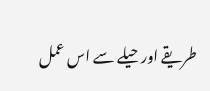طريقے اور حيلے سے اس عمل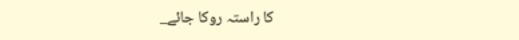كا راستہ روكا جائے_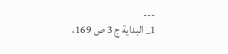---
1_ البداية ج 3 ص 169،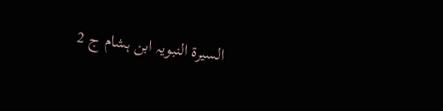السيرة النبويہ ابن ہشام ج 2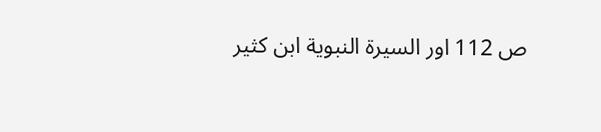ص 112 اور السيرة النبوية ابن كثير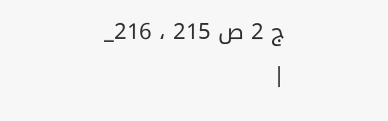ج 2 ص 215 ، 216_
|